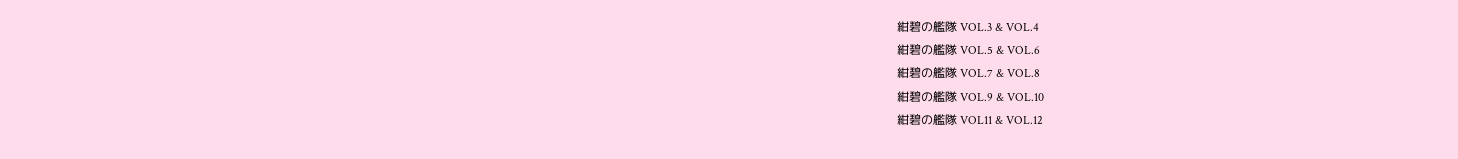紺碧の艦隊 VOL.3 & VOL.4
紺碧の艦隊 VOL.5 & VOL.6
紺碧の艦隊 VOL.7 & VOL.8
紺碧の艦隊 VOL.9 & VOL.10
紺碧の艦隊 VOL11 & VOL.12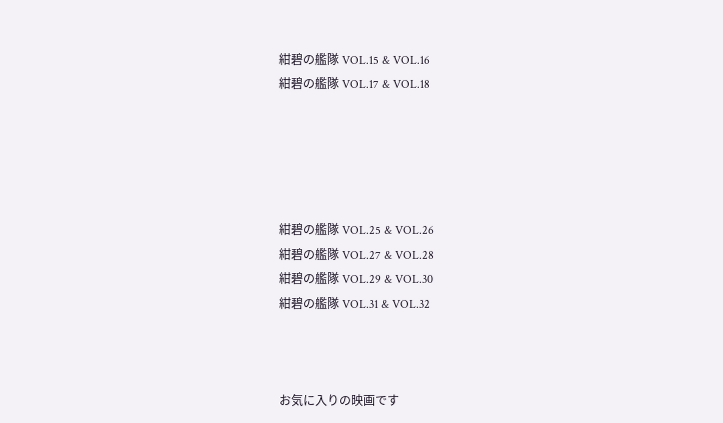紺碧の艦隊 VOL.15 & VOL.16
紺碧の艦隊 VOL.17 & VOL.18





紺碧の艦隊 VOL.25 & VOL.26
紺碧の艦隊 VOL.27 & VOL.28
紺碧の艦隊 VOL.29 & VOL.30
紺碧の艦隊 VOL.31 & VOL.32



お気に入りの映画です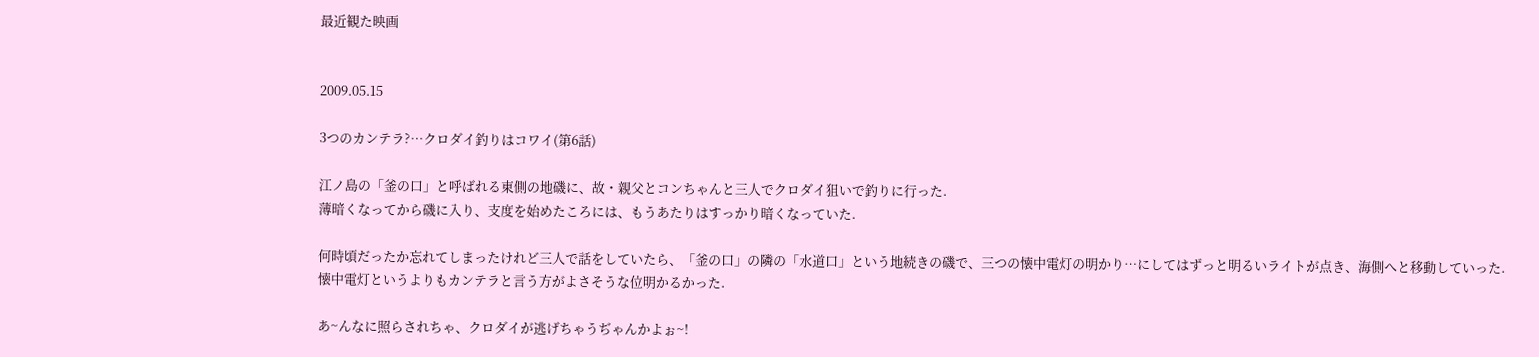最近観た映画


2009.05.15

3つのカンテラ?…クロダイ釣りはコワイ(第6話)

江ノ島の「釜の口」と呼ばれる東側の地磯に、故・親父とコンちゃんと三人でクロダイ狙いで釣りに行った.
薄暗くなってから磯に入り、支度を始めたころには、もうあたりはすっかり暗くなっていた.

何時頃だったか忘れてしまったけれど三人で話をしていたら、「釜の口」の隣の「水道口」という地続きの磯で、三つの懐中電灯の明かり…にしてはずっと明るいライトが点き、海側へと移動していった.
懐中電灯というよりもカンテラと言う方がよさそうな位明かるかった.

あ~んなに照らされちゃ、クロダイが逃げちゃうぢゃんかよぉ~!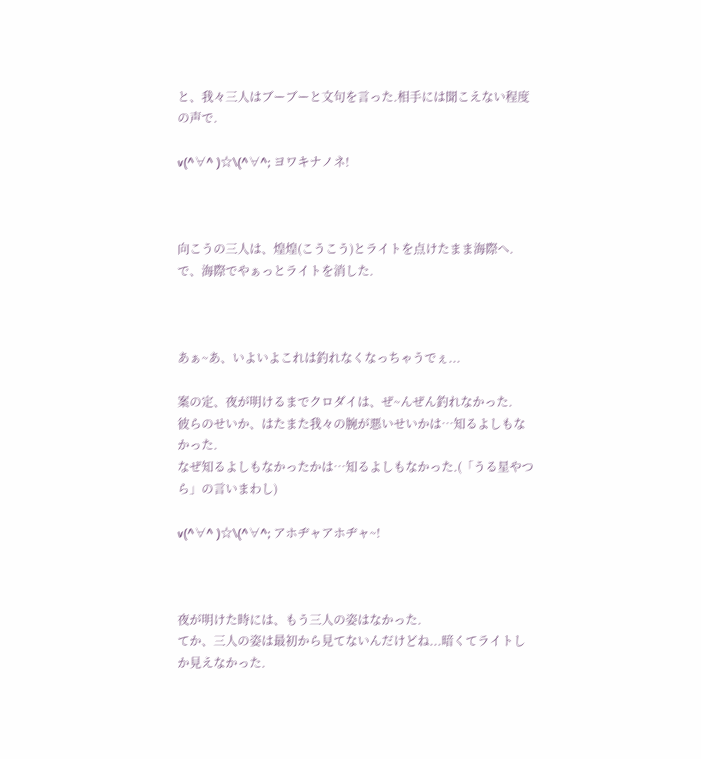と、我々三人はブーブーと文句を言った.相手には聞こえない程度の声で.

v(^∀^ )☆\(^∀^; ヨワキナノネ!



向こうの三人は、煌煌(こうこう)とライトを点けたまま海際へ.
で、海際でやぁっとライトを消した.



あぁ~あ、いよいよこれは釣れなくなっちゃうでぇ...

案の定、夜が明けるまでクロダイは、ぜ~んぜん釣れなかった.
彼らのせいか、はたまた我々の腕が悪いせいかは…知るよしもなかった.
なぜ知るよしもなかったかは…知るよしもなかった.(「うる星やつら」の言いまわし)

v(^∀^ )☆\(^∀^; アホヂャアホヂャ~!



夜が明けた時には、もう三人の姿はなかった.
てか、三人の姿は最初から見てないんだけどね...暗くてライトしか見えなかった.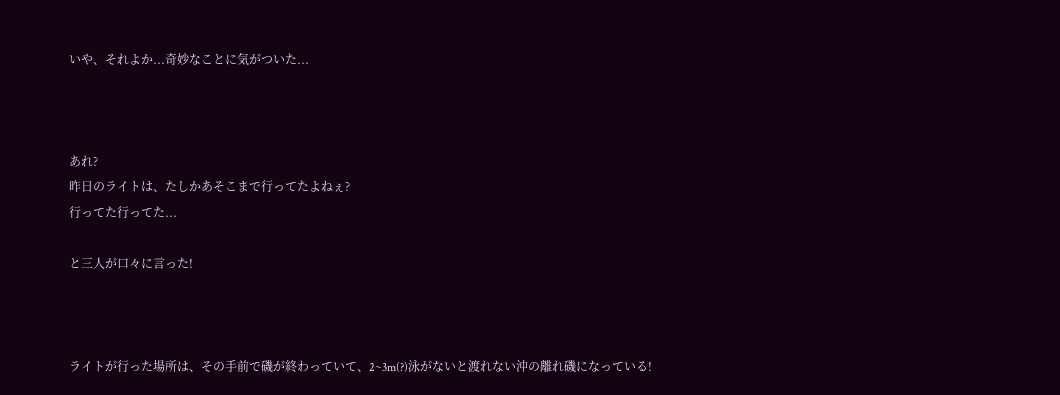いや、それよか...奇妙なことに気がついた...



あれ?
昨日のライトは、たしかあそこまで行ってたよねぇ?
行ってた行ってた...

と三人が口々に言った!



ライトが行った場所は、その手前で磯が終わっていて、2~3m(?)泳がないと渡れない沖の離れ磯になっている!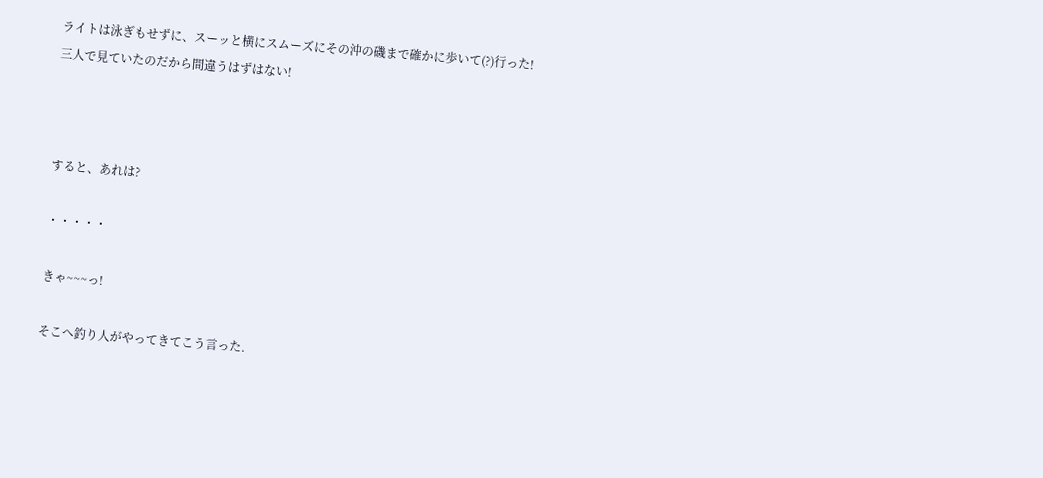ライトは泳ぎもせずに、スーッと横にスムーズにその沖の磯まで確かに歩いて(?)行った!
三人で見ていたのだから間違うはずはない!



すると、あれは?

・・・・・

きゃ~~~っ!

そこへ釣り人がやってきてこう言った.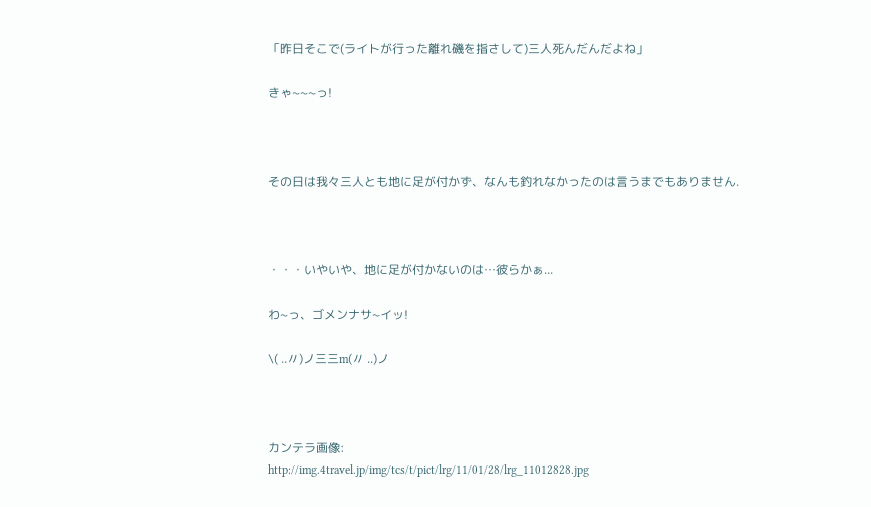「昨日そこで(ライトが行った離れ磯を指さして)三人死んだんだよね」

きゃ~~~っ!



その日は我々三人とも地に足が付かず、なんも釣れなかったのは言うまでもありません.



・・・いやいや、地に足が付かないのは…彼らかぁ...

わ~っ、ゴメンナサ~イッ!

\( ..〃)ノ三三m(〃 ..)ノ



カンテラ画像:
http://img.4travel.jp/img/tcs/t/pict/lrg/11/01/28/lrg_11012828.jpg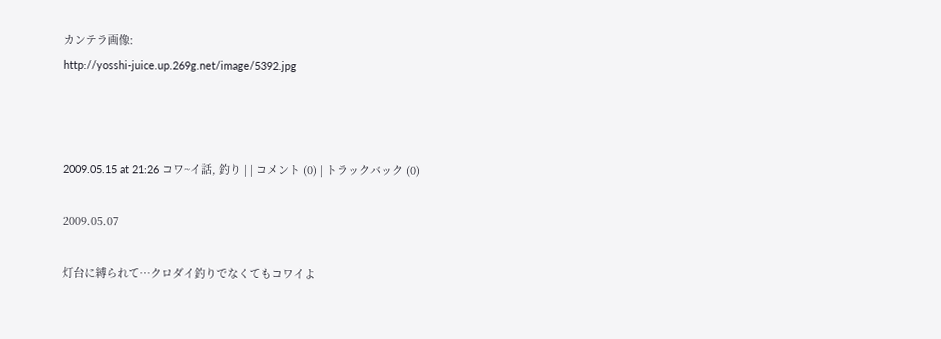カンテラ画像:
http://yosshi-juice.up.269g.net/image/5392.jpg



2009.05.15 at 21:26 コワ~イ話, 釣り | | コメント (0) | トラックバック (0)

2009.05.07

灯台に縛られて…クロダイ釣りでなくてもコワイよ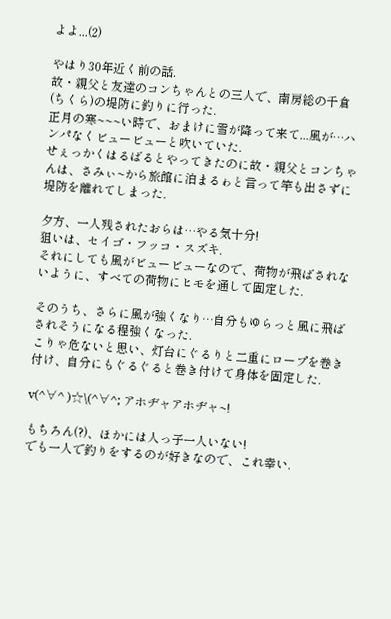よよ...(2)

やはり30年近く前の話.
故・親父と友達のコンちゃんとの三人で、南房総の千倉(ちくら)の堤防に釣りに行った.
正月の寒~~~い時で、おまけに雪が降って来て...風が…ハンパなくビュービューと吹いていた.
せぇっかくはるばるとやってきたのに故・親父とコンちゃんは、さみぃ~から旅館に泊まるゎと言って竿も出さずに堤防を離れてしまった.

夕方、一人残されたおらは…やる気十分!
狙いは、セイゴ・フッコ・スズキ.
それにしても風がビュービューなので、荷物が飛ばされないように、すべての荷物にヒモを通して固定した.

そのうち、さらに風が強くなり…自分もゆらっと風に飛ばされそうになる程強くなった.
こりゃ危ないと思い、灯台にぐるりと二重にロープを巻き付け、自分にもぐるぐると巻き付けて身体を固定した.

v(^∀^ )☆\(^∀^; アホヂャアホヂャ~!

もちろん(?)、ほかには人っ子一人いない!
でも一人で釣りをするのが好きなので、これ幸い.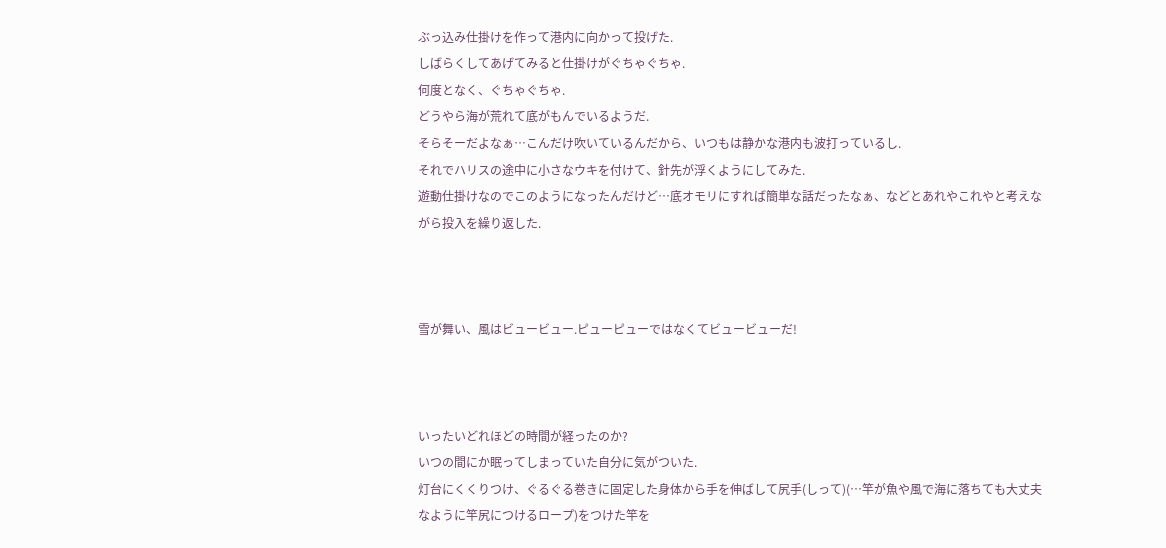ぶっ込み仕掛けを作って港内に向かって投げた.
しばらくしてあげてみると仕掛けがぐちゃぐちゃ.
何度となく、ぐちゃぐちゃ.
どうやら海が荒れて底がもんでいるようだ.
そらそーだよなぁ…こんだけ吹いているんだから、いつもは静かな港内も波打っているし.
それでハリスの途中に小さなウキを付けて、針先が浮くようにしてみた.
遊動仕掛けなのでこのようになったんだけど…底オモリにすれば簡単な話だったなぁ、などとあれやこれやと考えながら投入を繰り返した.



雪が舞い、風はビュービュー.ピューピューではなくてビュービューだ!



いったいどれほどの時間が経ったのか?
いつの間にか眠ってしまっていた自分に気がついた.
灯台にくくりつけ、ぐるぐる巻きに固定した身体から手を伸ばして尻手(しって)(…竿が魚や風で海に落ちても大丈夫なように竿尻につけるロープ)をつけた竿を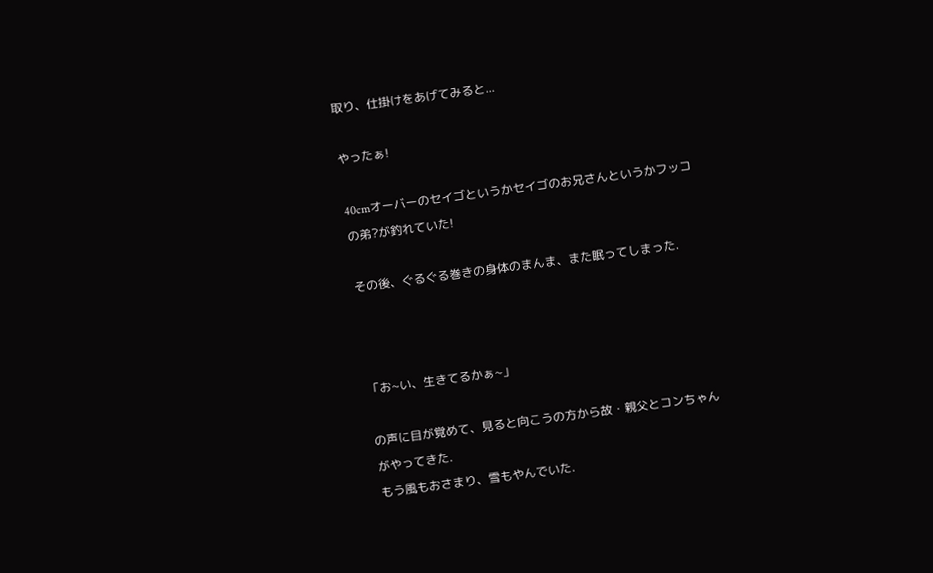取り、仕掛けをあげてみると...

やったぁ!

40cmオーバーのセイゴというかセイゴのお兄さんというかフッコの弟?が釣れていた!

その後、ぐるぐる巻きの身体のまんま、また眠ってしまった.



「お~い、生きてるかぁ~」

の声に目が覚めて、見ると向こうの方から故・親父とコンちゃんがやってきた.
もう風もおさまり、雪もやんでいた.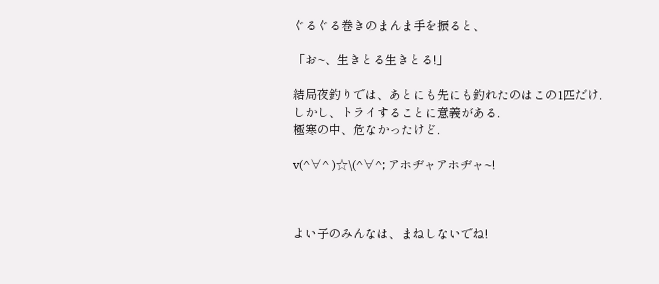ぐるぐる巻きのまんま手を振ると、

「お~、生きとる生きとる!」

結局夜釣りでは、あとにも先にも釣れたのはこの1匹だけ.
しかし、トライすることに意義がある.
極寒の中、危なかったけど.

v(^∀^ )☆\(^∀^; アホヂャアホヂャ~!



よい子のみんなは、まねしないでね!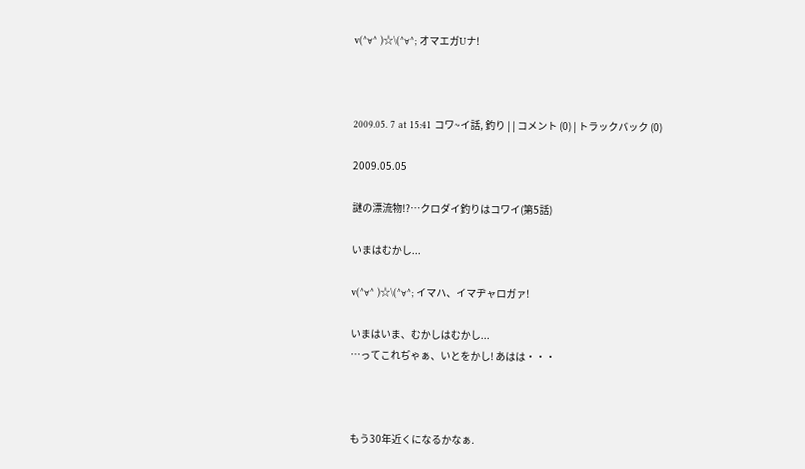v(^∀^ )☆\(^∀^; オマエガUナ!



2009.05. 7 at 15:41 コワ~イ話, 釣り | | コメント (0) | トラックバック (0)

2009.05.05

謎の漂流物!?…クロダイ釣りはコワイ(第5話)

いまはむかし...

v(^∀^ )☆\(^∀^; イマハ、イマヂャロガァ!

いまはいま、むかしはむかし...
…ってこれぢゃぁ、いとをかし! あはは・・・



もう30年近くになるかなぁ.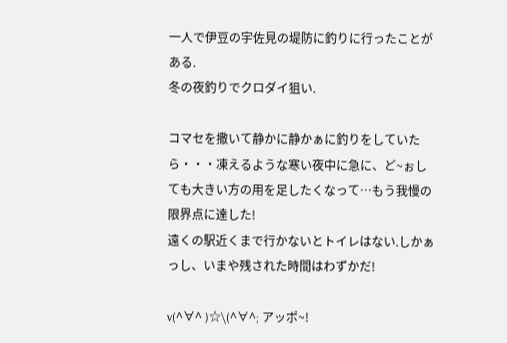一人で伊豆の宇佐見の堤防に釣りに行ったことがある.
冬の夜釣りでクロダイ狙い.

コマセを撒いて静かに静かぁに釣りをしていたら・・・凍えるような寒い夜中に急に、ど~ぉしても大きい方の用を足したくなって…もう我慢の限界点に達した!
遠くの駅近くまで行かないとトイレはない.しかぁっし、いまや残された時間はわずかだ!

v(^∀^ )☆\(^∀^; アッポ~!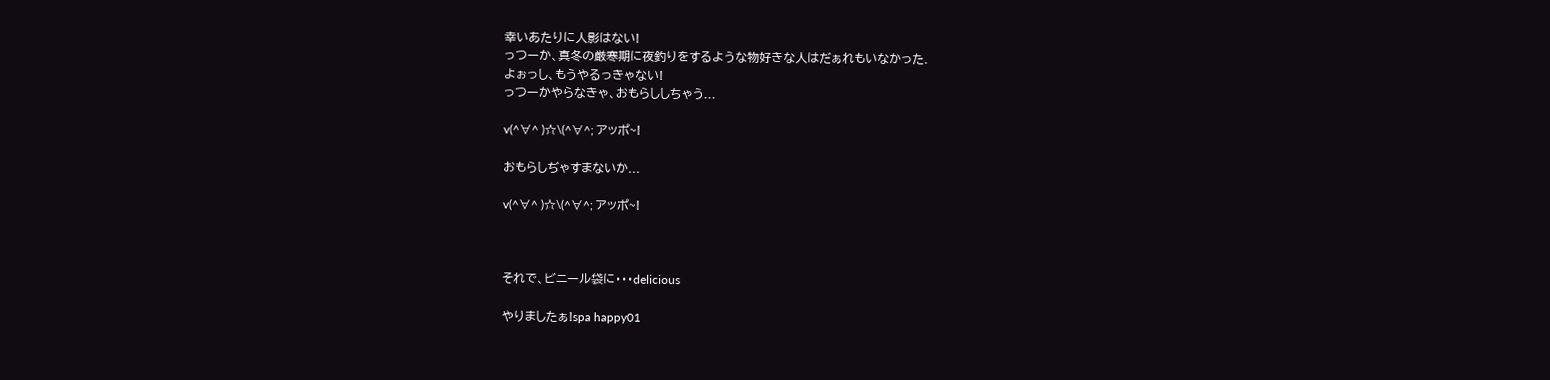幸いあたりに人影はない!
っつーか、真冬の厳寒期に夜釣りをするような物好きな人はだぁれもいなかった.
よぉっし、もうやるっきゃない!
っつーかやらなきゃ、おもらししちゃう...

v(^∀^ )☆\(^∀^; アッポ~!

おもらしぢゃすまないか...

v(^∀^ )☆\(^∀^; アッポ~!



それで、ビニール袋に・・・delicious

やりましたぁ!spa happy01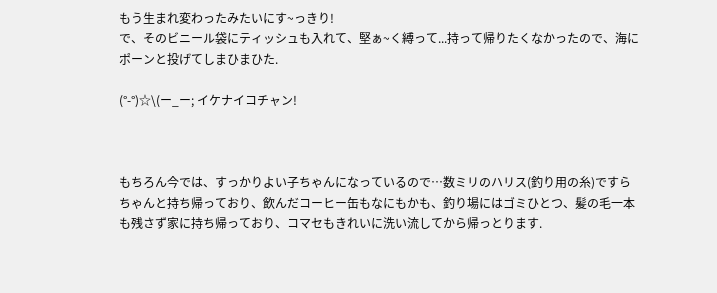もう生まれ変わったみたいにす~っきり!
で、そのビニール袋にティッシュも入れて、堅ぁ~く縛って...持って帰りたくなかったので、海にポーンと投げてしまひまひた.

(°-°)☆\(ー_ー; イケナイコチャン!



もちろん今では、すっかりよい子ちゃんになっているので…数ミリのハリス(釣り用の糸)ですらちゃんと持ち帰っており、飲んだコーヒー缶もなにもかも、釣り場にはゴミひとつ、髪の毛一本も残さず家に持ち帰っており、コマセもきれいに洗い流してから帰っとります.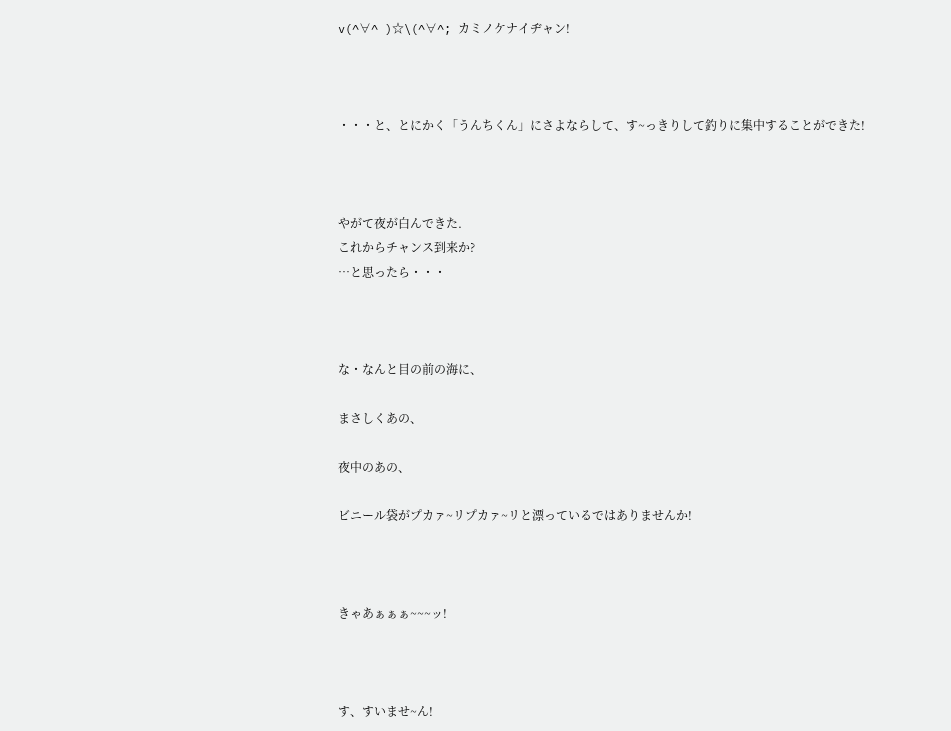v(^∀^ )☆\(^∀^; カミノケナイヂャン!



・・・と、とにかく「うんちくん」にさよならして、す~っきりして釣りに集中することができた!



やがて夜が白んできた.
これからチャンス到来か?
…と思ったら・・・



な・なんと目の前の海に、

まさしくあの、

夜中のあの、

ビニール袋がプカァ~リプカァ~リと漂っているではありませんか!



きゃあぁぁぁ~~~ッ!



す、すいませ~ん!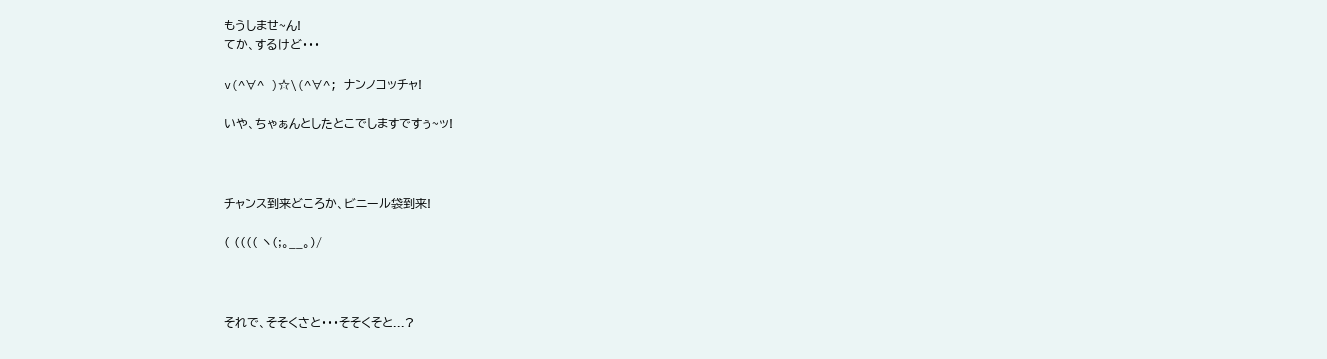もうしませ~ん!
てか、するけど・・・

v(^∀^ )☆\(^∀^; ナンノコッチャ!

いや、ちゃぁんとしたとこでしますですぅ~ッ!



チャンス到来どころか、ビニール袋到来!

( (((( ヽ(;。__。)/



それで、そそくさと・・・そそくそと...?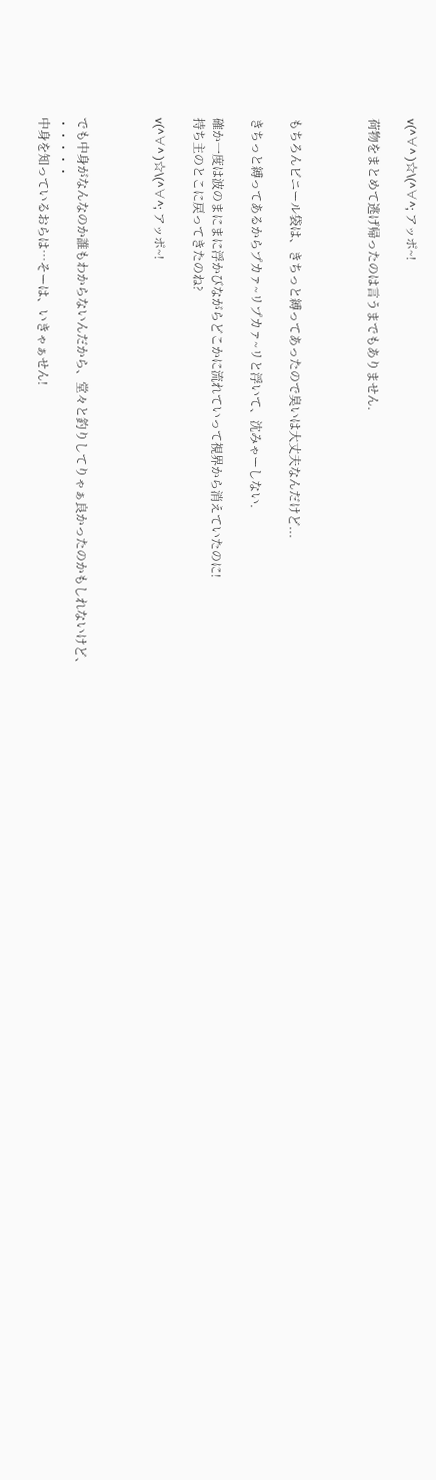v(^∀^ )☆\(^∀^; アッポ~!

荷物をまとめて逃げ帰ったのは言うまでもありません.



もちろんビニール袋は、きちっと縛ってあったので臭いは大丈夫なんだけど...

きちっと縛ってあるからプカァ~リプカァ~リと浮いて、沈みゃーしない.

確か一度は波のまにまに浮かびながらどこかに流れていって視界から消えていたのに!
持ち主のとこに戻ってきたのね?

v(^∀^ )☆\(^∀^; アッポ~!



でも中身がなんなのか誰もわからないんだから、堂々と釣りしてりゃぁ良かったのかもしれないけど、
・・・・・
中身を知っているおらは…そーは、いきゃぁせん!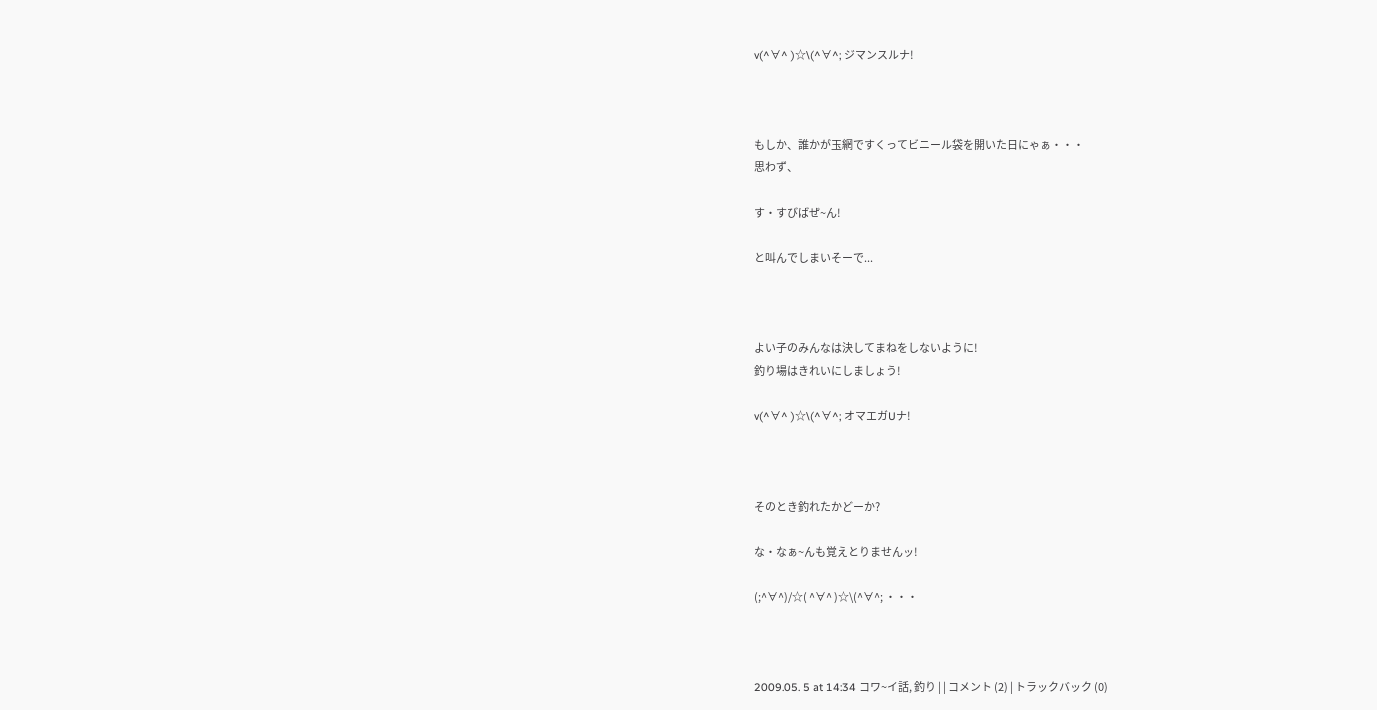v(^∀^ )☆\(^∀^; ジマンスルナ!



もしか、誰かが玉網ですくってビニール袋を開いた日にゃぁ・・・
思わず、

す・すびばぜ~ん!

と叫んでしまいそーで...



よい子のみんなは決してまねをしないように!
釣り場はきれいにしましょう!

v(^∀^ )☆\(^∀^; オマエガUナ!



そのとき釣れたかどーか?

な・なぁ~んも覚えとりませんッ!

(;^∀^)/☆( ^∀^ )☆\(^∀^; ・・・



2009.05. 5 at 14:34 コワ~イ話, 釣り | | コメント (2) | トラックバック (0)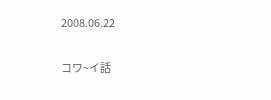2008.06.22

コワ~イ話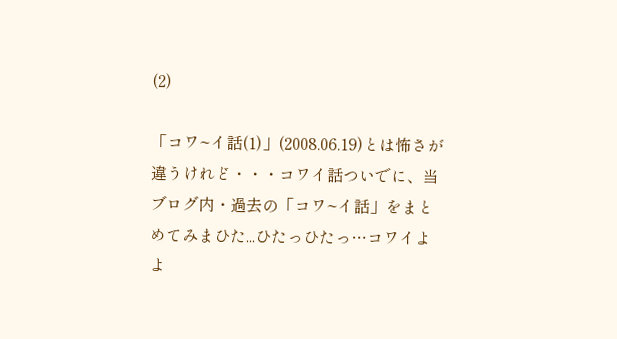(2)

「コワ~イ話(1)」(2008.06.19)とは怖さが違うけれど・・・コワイ話ついでに、当ブログ内・過去の「コワ~イ話」をまとめてみまひた...ひたっひたっ…コワイよよ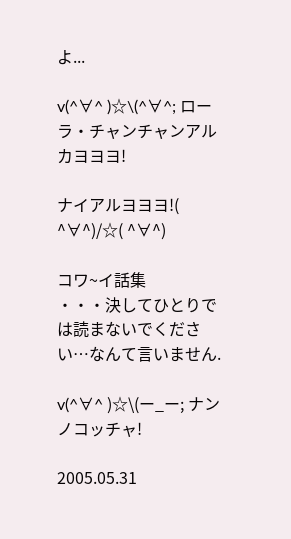よ...

v(^∀^ )☆\(^∀^; ローラ・チャンチャンアルカヨヨヨ!

ナイアルヨヨヨ!( ^∀^)/☆( ^∀^)

コワ~イ話集
・・・決してひとりでは読まないでください…なんて言いません.

v(^∀^ )☆\(ー_ー; ナンノコッチャ!

2005.05.31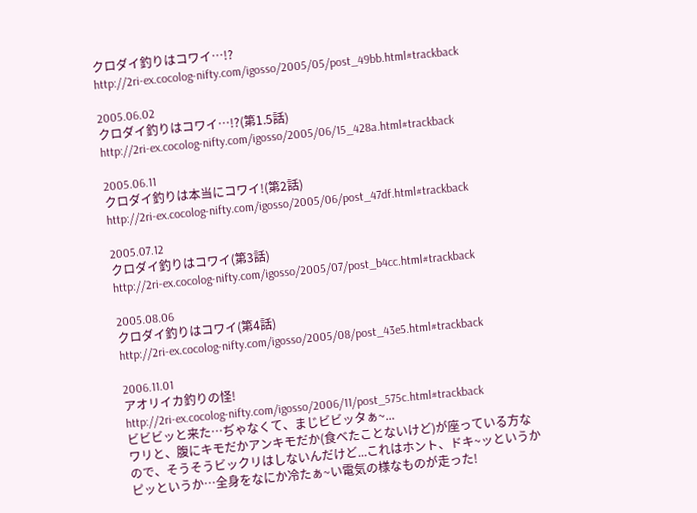クロダイ釣りはコワイ…!?
http://2ri-ex.cocolog-nifty.com/igosso/2005/05/post_49bb.html#trackback

2005.06.02
クロダイ釣りはコワイ…!?(第1.5話)
http://2ri-ex.cocolog-nifty.com/igosso/2005/06/15_428a.html#trackback

2005.06.11
クロダイ釣りは本当にコワイ!(第2話)
http://2ri-ex.cocolog-nifty.com/igosso/2005/06/post_47df.html#trackback

2005.07.12
クロダイ釣りはコワイ(第3話)
http://2ri-ex.cocolog-nifty.com/igosso/2005/07/post_b4cc.html#trackback

2005.08.06
クロダイ釣りはコワイ(第4話)
http://2ri-ex.cocolog-nifty.com/igosso/2005/08/post_43e5.html#trackback

2006.11.01
アオリイカ釣りの怪!
http://2ri-ex.cocolog-nifty.com/igosso/2006/11/post_575c.html#trackback
ビビビッと来た…ぢゃなくて、まじビビッタぁ~...
ワリと、腹にキモだかアンキモだか(食べたことないけど)が座っている方なので、そうそうビックリはしないんだけど...これはホント、ドキ~ッというかピッというか…全身をなにか冷たぁ~い電気の様なものが走った!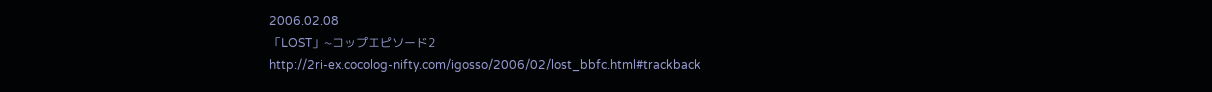2006.02.08
「LOST」~コップエピソード2
http://2ri-ex.cocolog-nifty.com/igosso/2006/02/lost_bbfc.html#trackback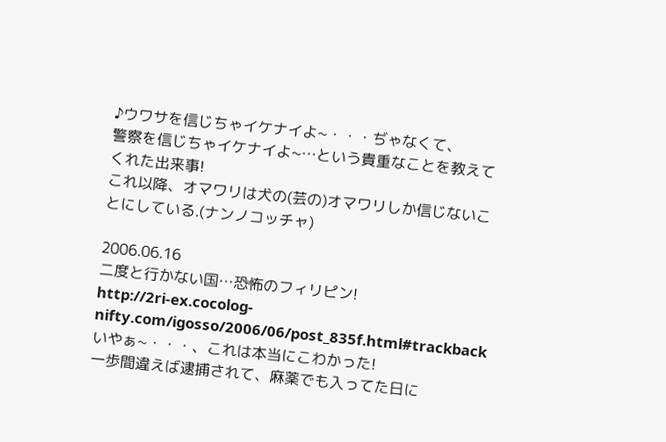♪ウワサを信じちゃイケナイよ~・・・ぢゃなくて、
警察を信じちゃイケナイよ~…という貴重なことを教えてくれた出来事!
これ以降、オマワリは犬の(芸の)オマワリしか信じないことにしている.(ナンノコッチャ)

2006.06.16
二度と行かない国…恐怖のフィリピン!
http://2ri-ex.cocolog-nifty.com/igosso/2006/06/post_835f.html#trackback
いやぁ~・・・、これは本当にこわかった!
一歩間違えば逮捕されて、麻薬でも入ってた日に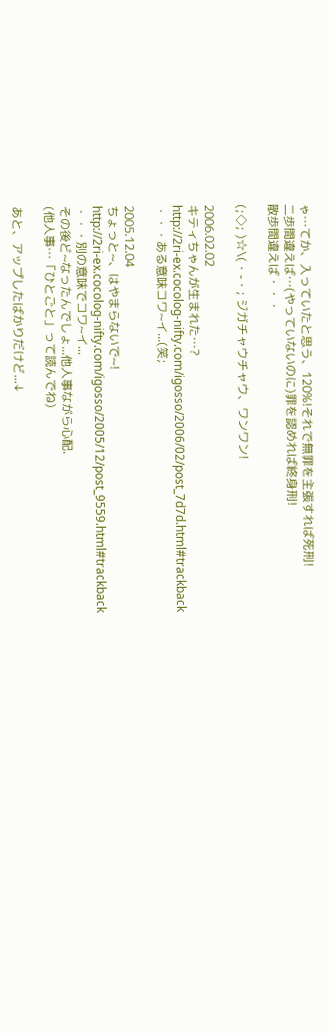ゃ…てか、入っていたと思う、120%!それで無罪を主張すれば死刑!
二歩間違えば…(やっていないのに)罪を認めれば終身刑!
散歩間違えば・・・

(;◇; )☆\(・-・; ジガチャウチャウ、ワンワン!

2006.02.02
キティちゃんが生まれた…?
http://2ri-ex.cocolog-nifty.com/igosso/2006/02/post_7d7d.html#trackback
・・・ある意味コワ~イ...(笑;

2005.12.04
ちょっと~、はやまらないで~!
http://2ri-ex.cocolog-nifty.com/igosso/2005/12/post_9559.html#trackback
・・・別の意味でコワ~イ...
その後ど~なったんでしょ...他人事ながら心配.
(他人事…「ひとごと」って読んでね)

あと、アップしたばかりだけど...↓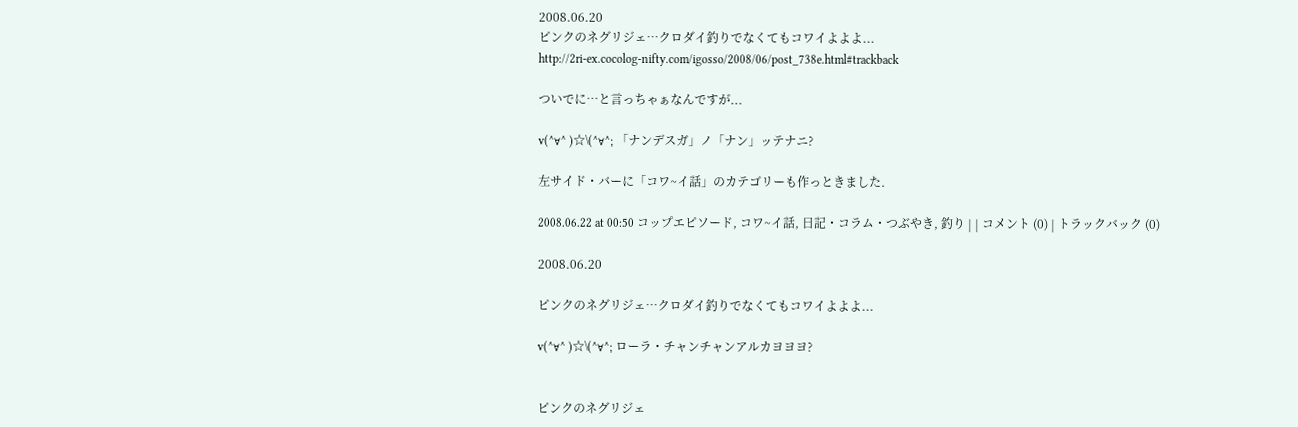2008.06.20
ピンクのネグリジェ…クロダイ釣りでなくてもコワイよよよ...
http://2ri-ex.cocolog-nifty.com/igosso/2008/06/post_738e.html#trackback

ついでに…と言っちゃぁなんですが...

v(^∀^ )☆\(^∀^; 「ナンデスガ」ノ「ナン」ッテナニ?

左サイド・バーに「コワ~イ話」のカテゴリーも作っときました.

2008.06.22 at 00:50 コップエピソード, コワ~イ話, 日記・コラム・つぶやき, 釣り | | コメント (0) | トラックバック (0)

2008.06.20

ピンクのネグリジェ…クロダイ釣りでなくてもコワイよよよ...

v(^∀^ )☆\(^∀^; ローラ・チャンチャンアルカヨヨヨ?


ピンクのネグリジェ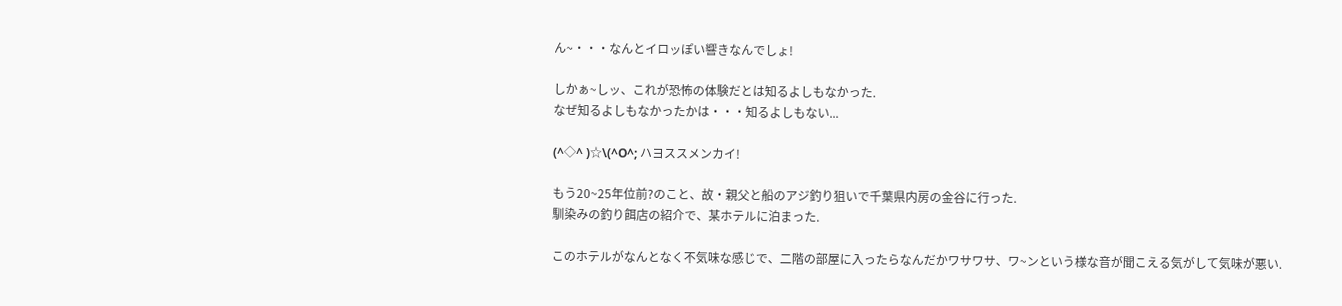ん~・・・なんとイロッぽい響きなんでしょ!

しかぁ~しッ、これが恐怖の体験だとは知るよしもなかった.
なぜ知るよしもなかったかは・・・知るよしもない...

(^◇^ )☆\(^O^; ハヨススメンカイ!

もう20~25年位前?のこと、故・親父と船のアジ釣り狙いで千葉県内房の金谷に行った.
馴染みの釣り餌店の紹介で、某ホテルに泊まった.

このホテルがなんとなく不気味な感じで、二階の部屋に入ったらなんだかワサワサ、ワ~ンという様な音が聞こえる気がして気味が悪い.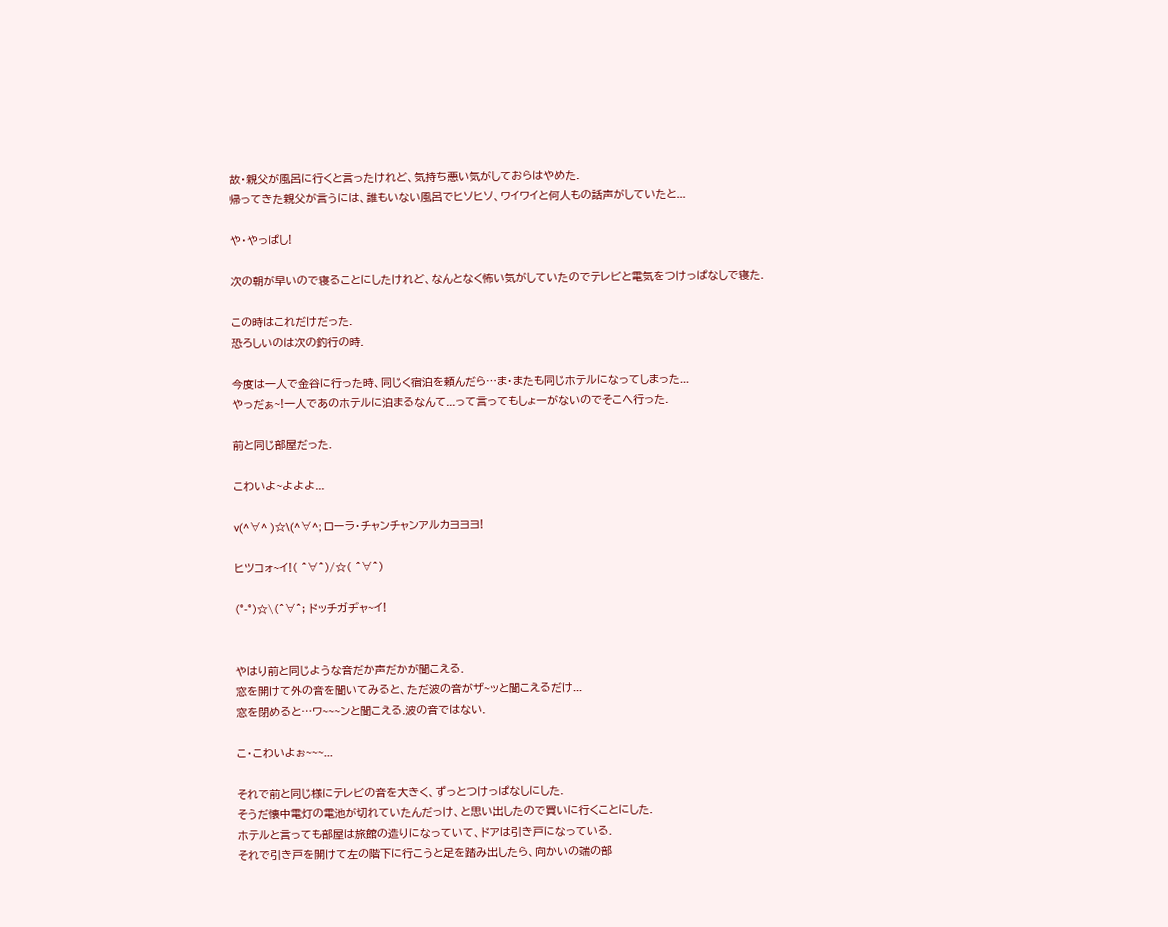故・親父が風呂に行くと言ったけれど、気持ち悪い気がしておらはやめた.
帰ってきた親父が言うには、誰もいない風呂でヒソヒソ、ワイワイと何人もの話声がしていたと...

や・やっぱし!

次の朝が早いので寝ることにしたけれど、なんとなく怖い気がしていたのでテレビと電気をつけっぱなしで寝た.

この時はこれだけだった.
恐ろしいのは次の釣行の時.

今度は一人で金谷に行った時、同じく宿泊を頼んだら…ま・またも同じホテルになってしまった...
やっだぁ~!一人であのホテルに泊まるなんて...って言ってもしょーがないのでそこへ行った.

前と同じ部屋だった.

こわいよ~よよよ...

v(^∀^ )☆\(^∀^; ローラ・チャンチャンアルカヨヨヨ!

ヒツコォ~イ!( ^∀^)/☆( ^∀^)

(°-°)☆\(^∀^; ドッチガヂャ~イ!


やはり前と同じような音だか声だかが聞こえる.
窓を開けて外の音を聞いてみると、ただ波の音がザ~ッと聞こえるだけ...
窓を閉めると…ワ~~~ンと聞こえる.波の音ではない.

こ・こわいよぉ~~~...

それで前と同じ様にテレビの音を大きく、ずっとつけっぱなしにした.
そうだ懐中電灯の電池が切れていたんだっけ、と思い出したので買いに行くことにした.
ホテルと言っても部屋は旅館の造りになっていて、ドアは引き戸になっている.
それで引き戸を開けて左の階下に行こうと足を踏み出したら、向かいの端の部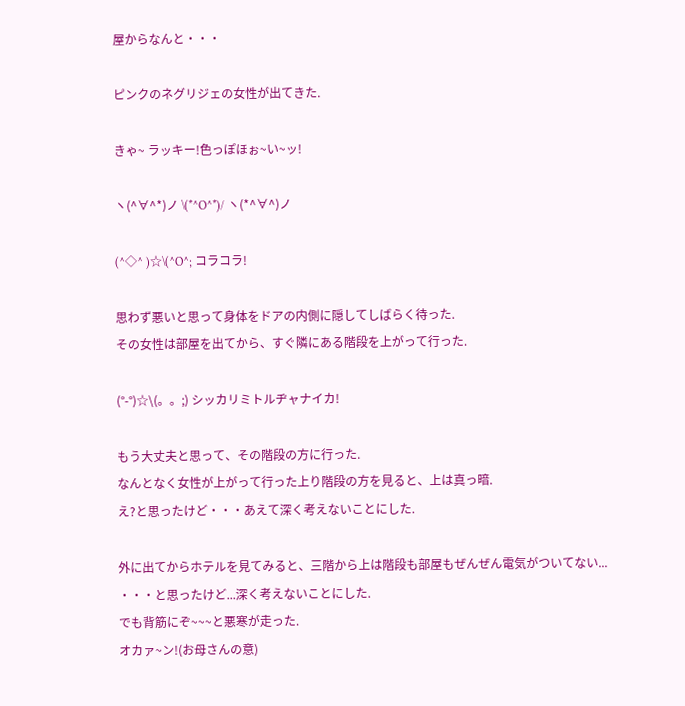屋からなんと・・・

ピンクのネグリジェの女性が出てきた.

きゃ~ ラッキー!色っぽほぉ~い~ッ!

ヽ(^∀^*)ノ \(*^O^*)/ ヽ(*^∀^)ノ

(^◇^ )☆\(^O^; コラコラ!

思わず悪いと思って身体をドアの内側に隠してしばらく待った.
その女性は部屋を出てから、すぐ隣にある階段を上がって行った.

(°-°)☆\(。。;) シッカリミトルヂャナイカ!

もう大丈夫と思って、その階段の方に行った.
なんとなく女性が上がって行った上り階段の方を見ると、上は真っ暗.
え?と思ったけど・・・あえて深く考えないことにした.

外に出てからホテルを見てみると、三階から上は階段も部屋もぜんぜん電気がついてない...
・・・と思ったけど...深く考えないことにした.
でも背筋にぞ~~~と悪寒が走った.
オカァ~ン!(お母さんの意)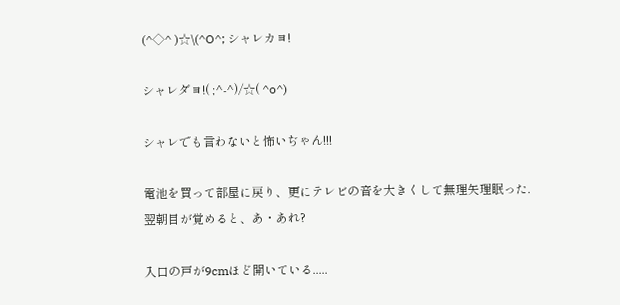(^◇^ )☆\(^O^; シャレカヨ!

シャレダヨ!( ;^-^)/☆( ^o^)

シャレでも言わないと怖いぢゃん!!!

電池を買って部屋に戻り、更にテレビの音を大きくして無理矢理眠った.
翌朝目が覚めると、あ・あれ?

入口の戸が9cmほど開いている.....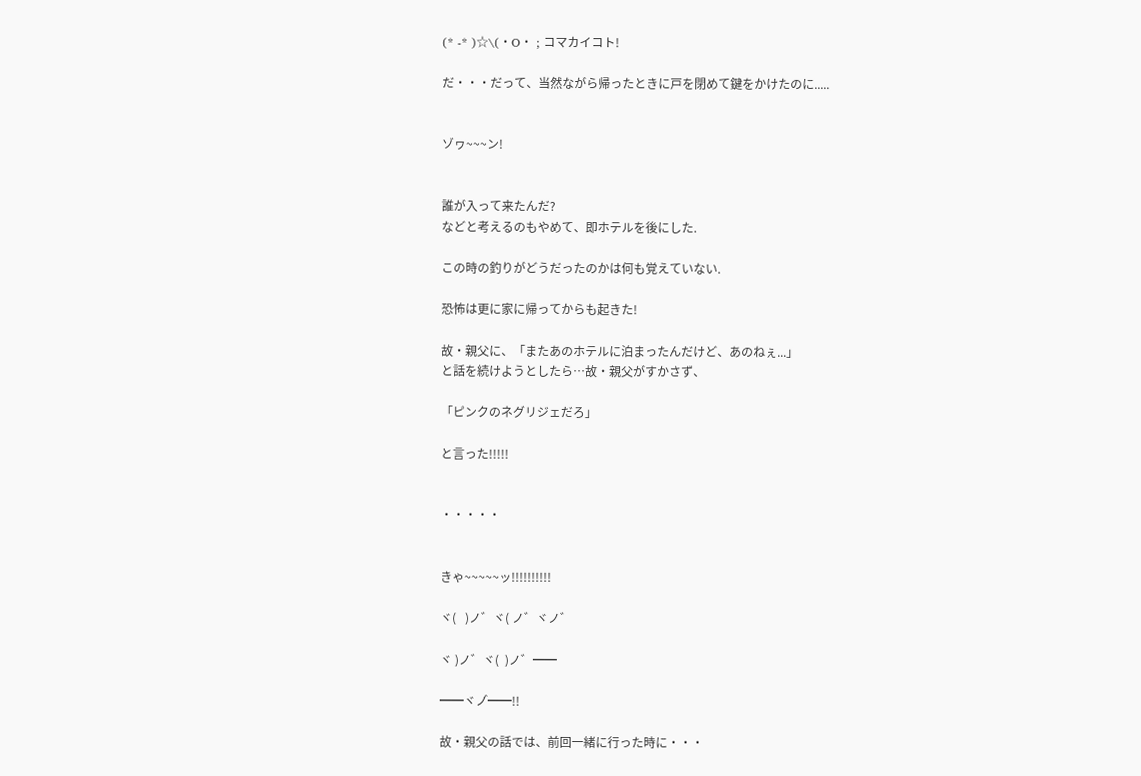(* -* )☆\(・O・ ; コマカイコト!

だ・・・だって、当然ながら帰ったときに戸を閉めて鍵をかけたのに.....


ゾヮ~~~ン!


誰が入って来たんだ?
などと考えるのもやめて、即ホテルを後にした.

この時の釣りがどうだったのかは何も覚えていない.

恐怖は更に家に帰ってからも起きた!

故・親父に、「またあのホテルに泊まったんだけど、あのねぇ...」
と話を続けようとしたら…故・親父がすかさず、

「ピンクのネグリジェだろ」

と言った!!!!!


・・・・・


きゃ~~~~~ッ!!!!!!!!!!

ヾ(   )ノ゛ヾ( ノ゛ヾノ゛

ヾ )ノ゛ヾ(  )ノ゛━━

━━ヾノ゙━━!!

故・親父の話では、前回一緒に行った時に・・・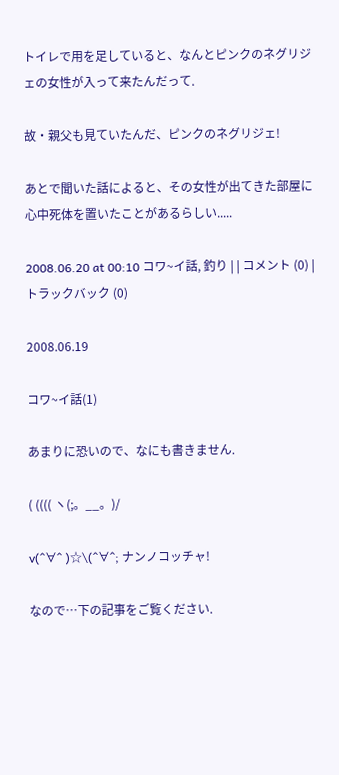トイレで用を足していると、なんとピンクのネグリジェの女性が入って来たんだって.

故・親父も見ていたんだ、ピンクのネグリジェ!

あとで聞いた話によると、その女性が出てきた部屋に心中死体を置いたことがあるらしい.....

2008.06.20 at 00:10 コワ~イ話, 釣り | | コメント (0) | トラックバック (0)

2008.06.19

コワ~イ話(1)

あまりに恐いので、なにも書きません.

( (((( ヽ(;。__。)/

v(^∀^ )☆\(^∀^; ナンノコッチャ!

なので…下の記事をご覧ください.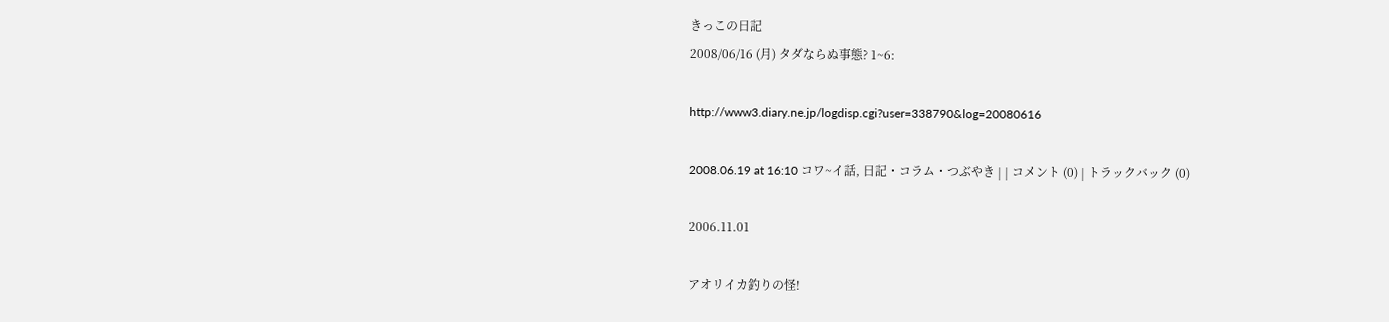きっこの日記
2008/06/16 (月) タダならぬ事態? 1~6:

http://www3.diary.ne.jp/logdisp.cgi?user=338790&log=20080616

2008.06.19 at 16:10 コワ~イ話, 日記・コラム・つぶやき | | コメント (0) | トラックバック (0)

2006.11.01

アオリイカ釣りの怪!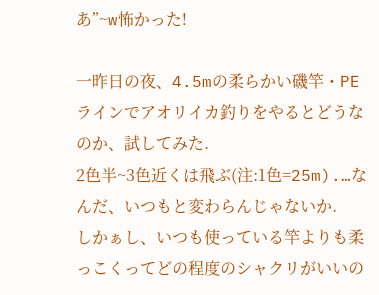あ”~w怖かった!

一昨日の夜、4.5mの柔らかい磯竿・PEラインでアオリイカ釣りをやるとどうなのか、試してみた.
2色半~3色近くは飛ぶ(注:1色=25m).…なんだ、いつもと変わらんじゃないか.
しかぁし、いつも使っている竿よりも柔っこくってどの程度のシャクリがいいの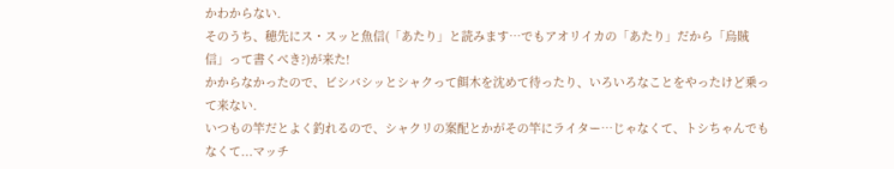かわからない.
そのうち、穂先にス・スッと魚信(「あたり」と読みます…でもアオリイカの「あたり」だから「烏賊信」って書くべき?)が来た!
かからなかったので、ビシバシッとシャクって餌木を沈めて待ったり、いろいろなことをやったけど乗って来ない.
いつもの竿だとよく釣れるので、シャクリの案配とかがその竿にライター…じゃなくて、トシちゃんでもなくて...マッチ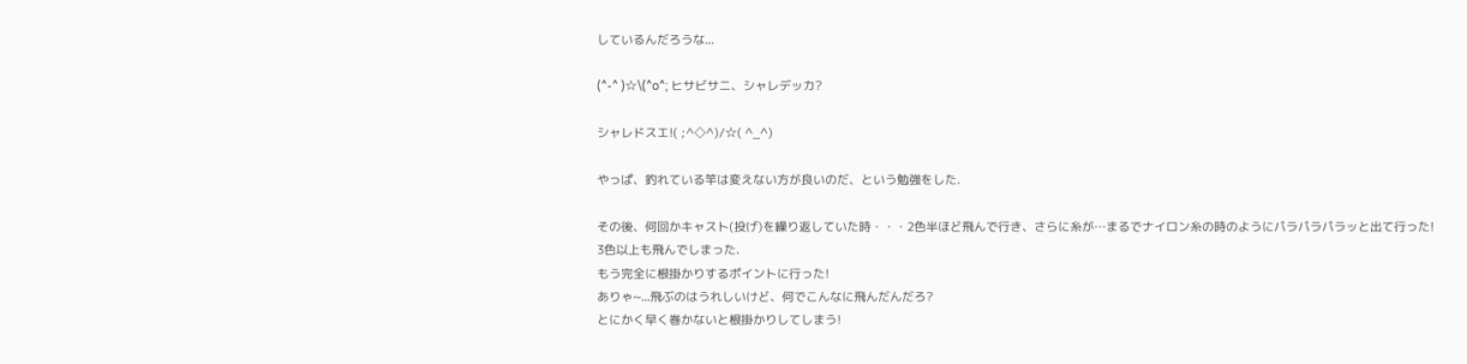しているんだろうな...

(^-^ )☆\(^o^; ヒサビサニ、シャレデッカ?

シャレドスエ!( ;^◇^)/☆( ^_^)

やっぱ、釣れている竿は変えない方が良いのだ、という勉強をした.

その後、何回かキャスト(投げ)を繰り返していた時・・・2色半ほど飛んで行き、さらに糸が…まるでナイロン糸の時のようにパラパラパラッと出て行った!
3色以上も飛んでしまった.
もう完全に根掛かりするポイントに行った!
ありゃ~...飛ぶのはうれしいけど、何でこんなに飛んだんだろ?
とにかく早く巻かないと根掛かりしてしまう!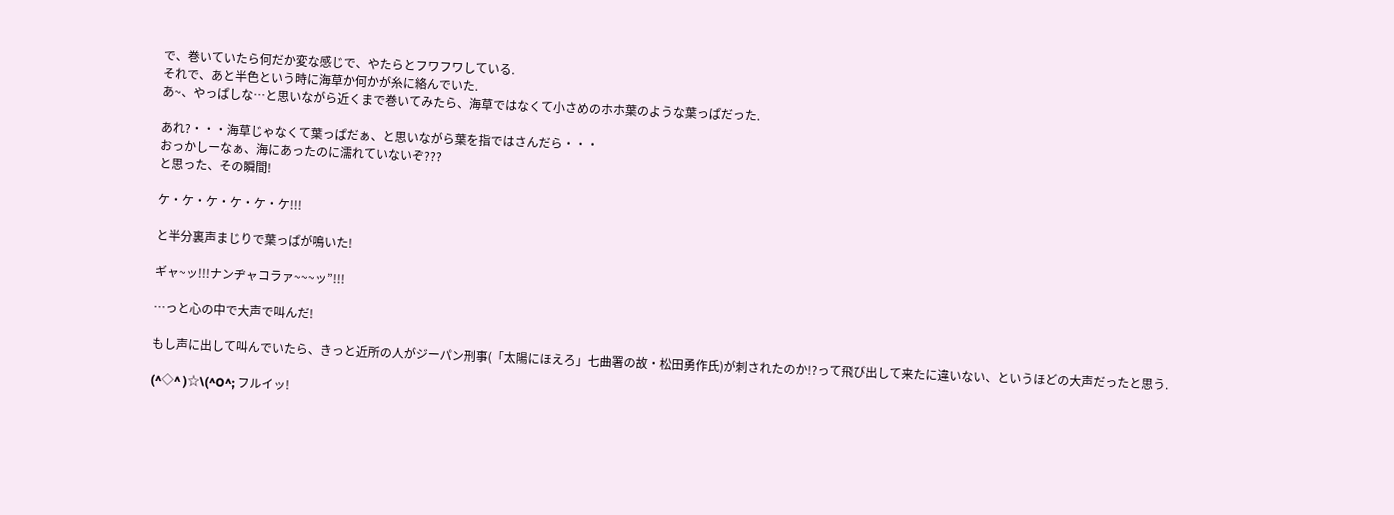で、巻いていたら何だか変な感じで、やたらとフワフワしている.
それで、あと半色という時に海草か何かが糸に絡んでいた.
あ~、やっぱしな…と思いながら近くまで巻いてみたら、海草ではなくて小さめのホホ葉のような葉っぱだった.

あれ?・・・海草じゃなくて葉っぱだぁ、と思いながら葉を指ではさんだら・・・
おっかしーなぁ、海にあったのに濡れていないぞ???
と思った、その瞬間!

ケ・ケ・ケ・ケ・ケ・ケ!!!

と半分裏声まじりで葉っぱが鳴いた!

ギャ~ッ!!!ナンヂャコラァ~~~ッ”!!!

…っと心の中で大声で叫んだ!

もし声に出して叫んでいたら、きっと近所の人がジーパン刑事(「太陽にほえろ」七曲署の故・松田勇作氏)が刺されたのか!?って飛び出して来たに違いない、というほどの大声だったと思う.

(^◇^ )☆\(^O^; フルイッ!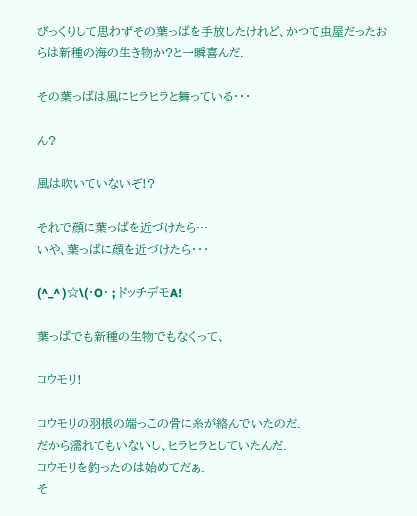びっくりして思わずその葉っぱを手放したけれど、かつて虫屋だったおらは新種の海の生き物か?と一瞬喜んだ.

その葉っぱは風にヒラヒラと舞っている・・・

ん?

風は吹いていないぞ!?

それで顔に葉っぱを近づけたら…
いや、葉っぱに顔を近づけたら・・・

(^_^ )☆\(・O・ ; ドッチデモA!

葉っぱでも新種の生物でもなくって、

コウモリ!

コウモリの羽根の端っこの骨に糸が絡んでいたのだ.
だから濡れてもいないし、ヒラヒラとしていたんだ.
コウモリを釣ったのは始めてだぁ.
そ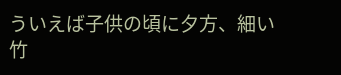ういえば子供の頃に夕方、細い竹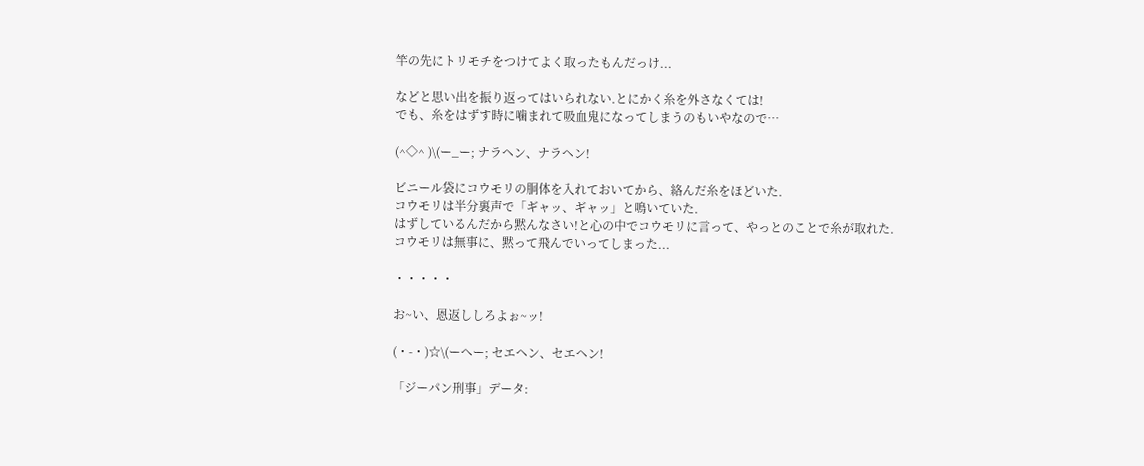竿の先にトリモチをつけてよく取ったもんだっけ...

などと思い出を振り返ってはいられない.とにかく糸を外さなくては!
でも、糸をはずす時に噛まれて吸血鬼になってしまうのもいやなので…

(^◇^ )\(ー_ー; ナラヘン、ナラヘン!

ビニール袋にコウモリの胴体を入れておいてから、絡んだ糸をほどいた.
コウモリは半分裏声で「ギャッ、ギャッ」と鳴いていた.
はずしているんだから黙んなさい!と心の中でコウモリに言って、やっとのことで糸が取れた.
コウモリは無事に、黙って飛んでいってしまった...

・・・・・

お~い、恩返ししろよぉ~ッ!

(・-・)☆\(ーへー; セエヘン、セエヘン!

「ジーパン刑事」データ: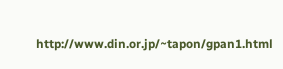http://www.din.or.jp/~tapon/gpan1.html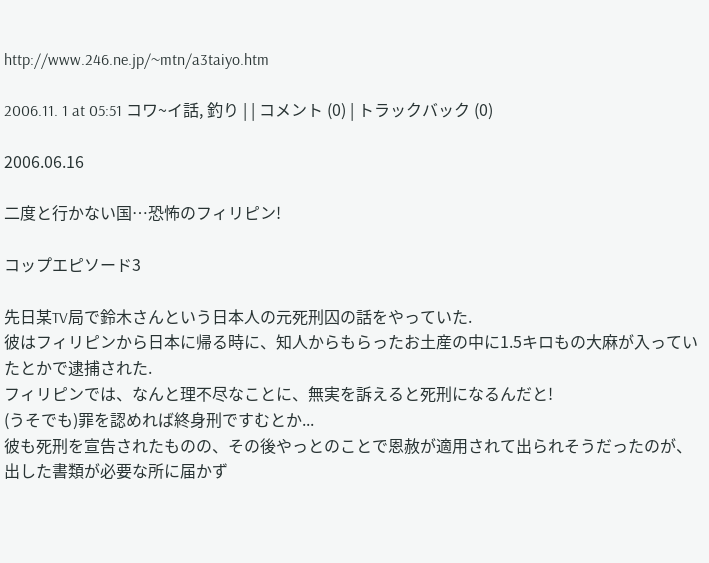http://www.246.ne.jp/~mtn/a3taiyo.htm

2006.11. 1 at 05:51 コワ~イ話, 釣り | | コメント (0) | トラックバック (0)

2006.06.16

二度と行かない国…恐怖のフィリピン!

コップエピソード3

先日某TV局で鈴木さんという日本人の元死刑囚の話をやっていた.
彼はフィリピンから日本に帰る時に、知人からもらったお土産の中に1.5キロもの大麻が入っていたとかで逮捕された.
フィリピンでは、なんと理不尽なことに、無実を訴えると死刑になるんだと!
(うそでも)罪を認めれば終身刑ですむとか...
彼も死刑を宣告されたものの、その後やっとのことで恩赦が適用されて出られそうだったのが、出した書類が必要な所に届かず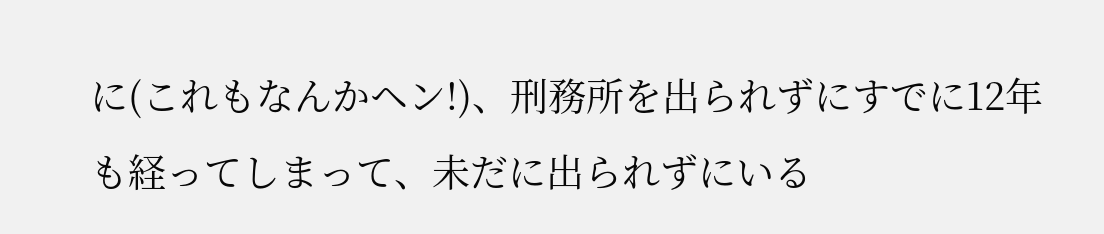に(これもなんかヘン!)、刑務所を出られずにすでに12年も経ってしまって、未だに出られずにいる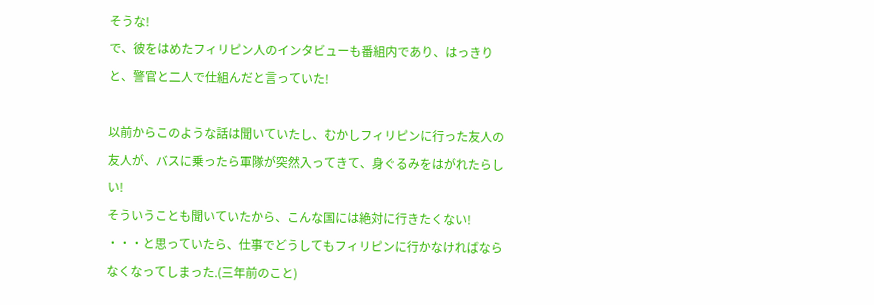そうな!
で、彼をはめたフィリピン人のインタビューも番組内であり、はっきりと、警官と二人で仕組んだと言っていた!

以前からこのような話は聞いていたし、むかしフィリピンに行った友人の友人が、バスに乗ったら軍隊が突然入ってきて、身ぐるみをはがれたらしい!
そういうことも聞いていたから、こんな国には絶対に行きたくない!
・・・と思っていたら、仕事でどうしてもフィリピンに行かなければならなくなってしまった.(三年前のこと)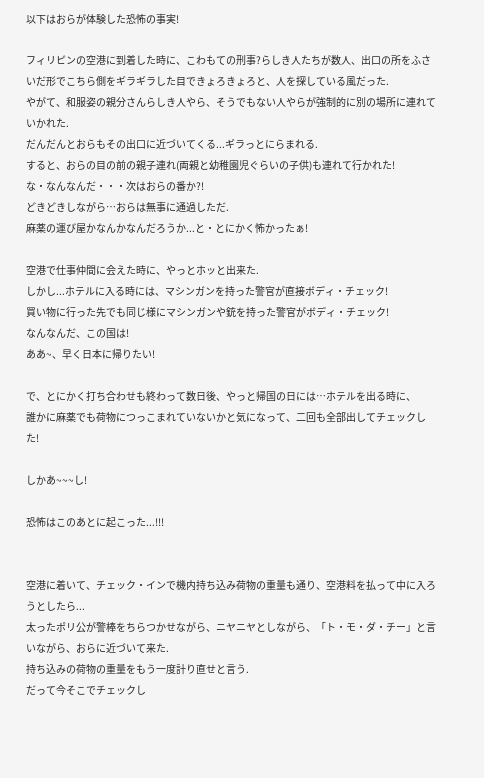以下はおらが体験した恐怖の事実!

フィリピンの空港に到着した時に、こわもての刑事?らしき人たちが数人、出口の所をふさいだ形でこちら側をギラギラした目できょろきょろと、人を探している風だった.
やがて、和服姿の親分さんらしき人やら、そうでもない人やらが強制的に別の場所に連れていかれた.
だんだんとおらもその出口に近づいてくる...ギラっとにらまれる.
すると、おらの目の前の親子連れ(両親と幼稚園児ぐらいの子供)も連れて行かれた!
な・なんなんだ・・・次はおらの番か?!
どきどきしながら…おらは無事に通過しただ.
麻薬の運び屋かなんかなんだろうか...と・とにかく怖かったぁ!

空港で仕事仲間に会えた時に、やっとホッと出来た.
しかし...ホテルに入る時には、マシンガンを持った警官が直接ボディ・チェック!
買い物に行った先でも同じ様にマシンガンや銃を持った警官がボディ・チェック!
なんなんだ、この国は!
ああ~、早く日本に帰りたい!

で、とにかく打ち合わせも終わって数日後、やっと帰国の日には…ホテルを出る時に、
誰かに麻薬でも荷物につっこまれていないかと気になって、二回も全部出してチェックした!

しかあ~~~し!

恐怖はこのあとに起こった...!!!


空港に着いて、チェック・インで機内持ち込み荷物の重量も通り、空港料を払って中に入ろうとしたら...
太ったポリ公が警棒をちらつかせながら、ニヤニヤとしながら、「ト・モ・ダ・チー」と言いながら、おらに近づいて来た.
持ち込みの荷物の重量をもう一度計り直せと言う.
だって今そこでチェックし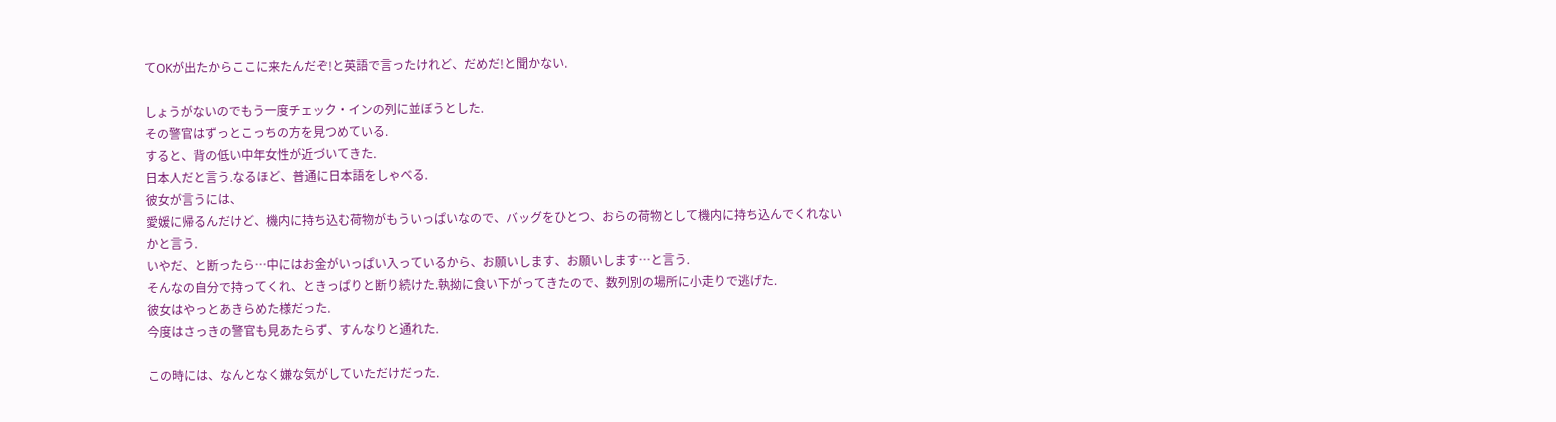てOKが出たからここに来たんだぞ!と英語で言ったけれど、だめだ!と聞かない.

しょうがないのでもう一度チェック・インの列に並ぼうとした.
その警官はずっとこっちの方を見つめている.
すると、背の低い中年女性が近づいてきた.
日本人だと言う.なるほど、普通に日本語をしゃべる.
彼女が言うには、
愛媛に帰るんだけど、機内に持ち込む荷物がもういっぱいなので、バッグをひとつ、おらの荷物として機内に持ち込んでくれないかと言う.
いやだ、と断ったら…中にはお金がいっぱい入っているから、お願いします、お願いします…と言う.
そんなの自分で持ってくれ、ときっぱりと断り続けた.執拗に食い下がってきたので、数列別の場所に小走りで逃げた.
彼女はやっとあきらめた様だった.
今度はさっきの警官も見あたらず、すんなりと通れた.

この時には、なんとなく嫌な気がしていただけだった.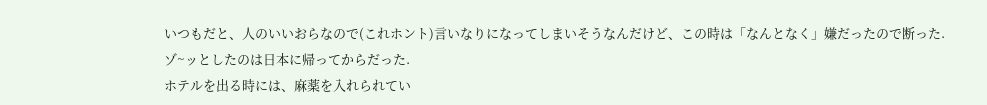いつもだと、人のいいおらなので(これホント)言いなりになってしまいそうなんだけど、この時は「なんとなく」嫌だったので断った.
ゾ~ッとしたのは日本に帰ってからだった.
ホテルを出る時には、麻薬を入れられてい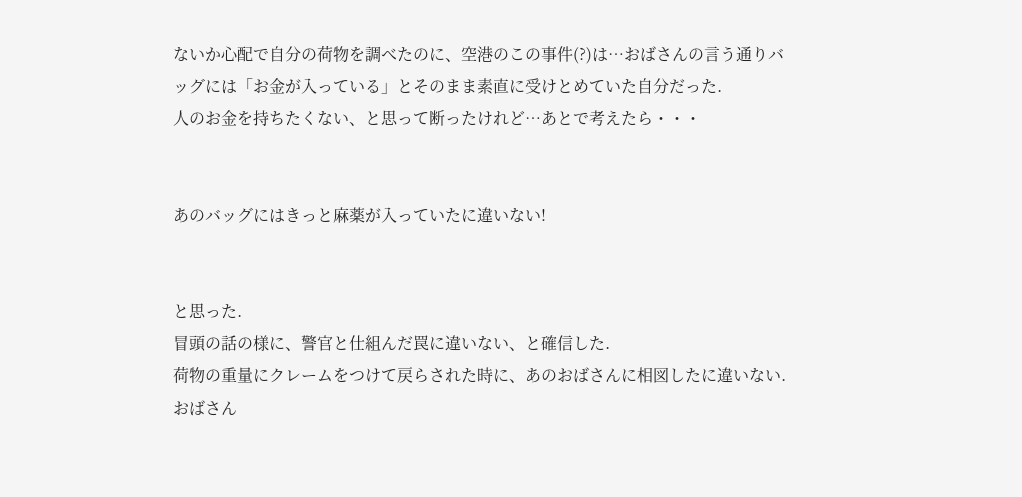ないか心配で自分の荷物を調べたのに、空港のこの事件(?)は…おばさんの言う通りバッグには「お金が入っている」とそのまま素直に受けとめていた自分だった.
人のお金を持ちたくない、と思って断ったけれど…あとで考えたら・・・


あのバッグにはきっと麻薬が入っていたに違いない!


と思った.
冒頭の話の様に、警官と仕組んだ罠に違いない、と確信した.
荷物の重量にクレームをつけて戻らされた時に、あのおばさんに相図したに違いない.
おばさん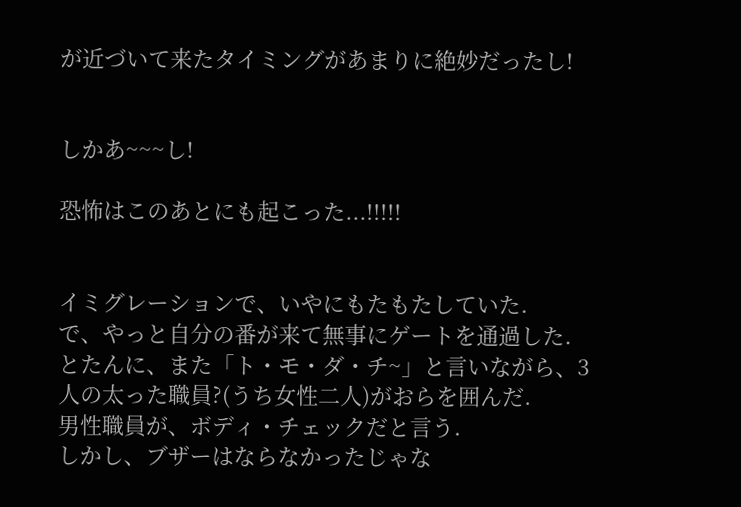が近づいて来たタイミングがあまりに絶妙だったし!


しかあ~~~し!

恐怖はこのあとにも起こった...!!!!!


イミグレーションで、いやにもたもたしていた.
で、やっと自分の番が来て無事にゲートを通過した.
とたんに、また「ト・モ・ダ・チ~」と言いながら、3人の太った職員?(うち女性二人)がおらを囲んだ.
男性職員が、ボディ・チェックだと言う.
しかし、ブザーはならなかったじゃな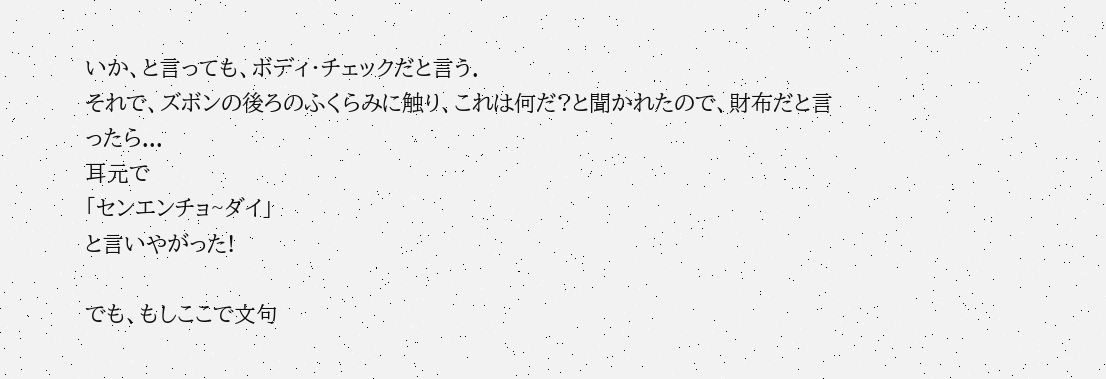いか、と言っても、ボディ・チェックだと言う.
それで、ズボンの後ろのふくらみに触り、これは何だ?と聞かれたので、財布だと言ったら...
耳元で
「センエンチョ~ダイ」
と言いやがった!

でも、もしここで文句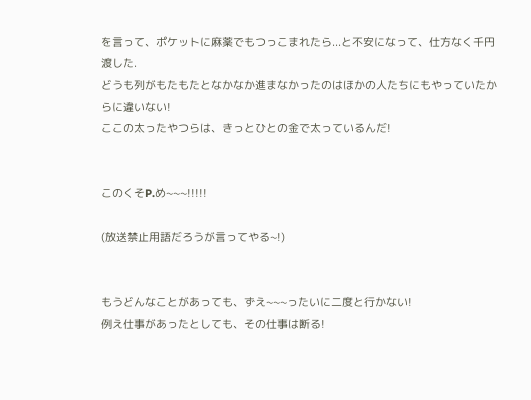を言って、ポケットに麻薬でもつっこまれたら...と不安になって、仕方なく千円渡した.
どうも列がもたもたとなかなか進まなかったのはほかの人たちにもやっていたからに違いない!
ここの太ったやつらは、きっとひとの金で太っているんだ!


このくそP.め~~~!!!!!

(放送禁止用語だろうが言ってやる~!)


もうどんなことがあっても、ずえ~~~ったいに二度と行かない!
例え仕事があったとしても、その仕事は断る!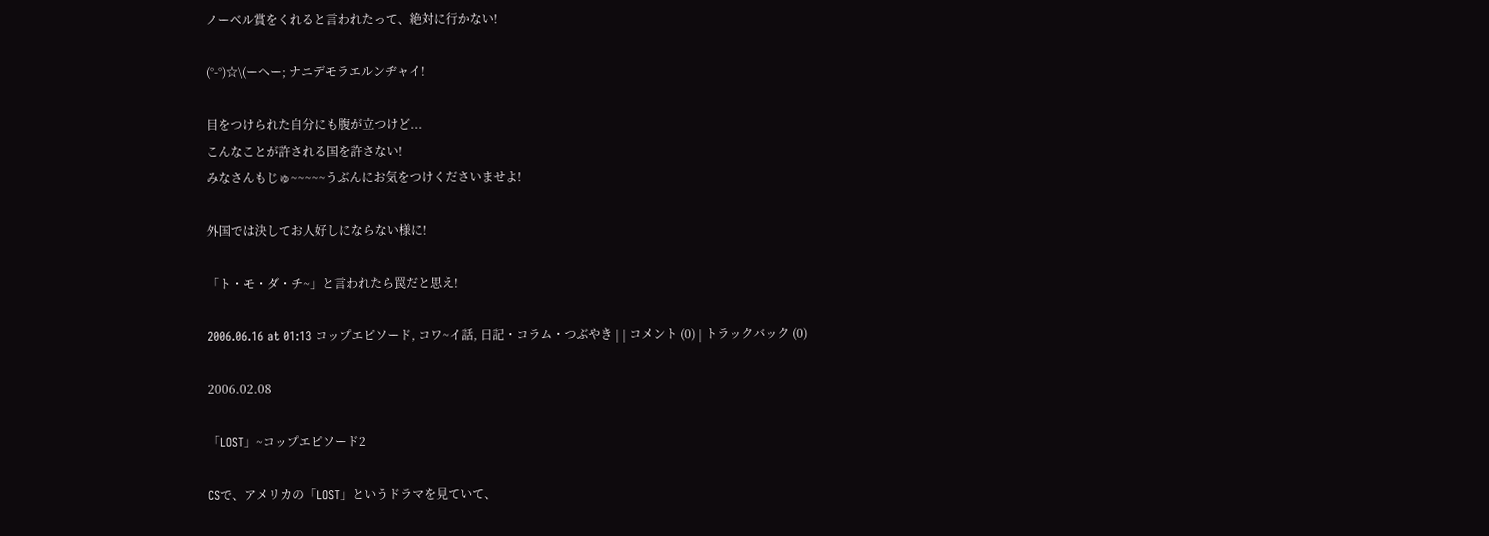ノーベル賞をくれると言われたって、絶対に行かない!

(°-°)☆\(ーへー; ナニデモラエルンヂャイ!

目をつけられた自分にも腹が立つけど...
こんなことが許される国を許さない!
みなさんもじゅ~~~~~うぶんにお気をつけくださいませよ!

外国では決してお人好しにならない様に!

「ト・モ・ダ・チ~」と言われたら罠だと思え!

2006.06.16 at 01:13 コップエピソード, コワ~イ話, 日記・コラム・つぶやき | | コメント (0) | トラックバック (0)

2006.02.08

「LOST」~コップエピソード2

CSで、アメリカの「LOST」というドラマを見ていて、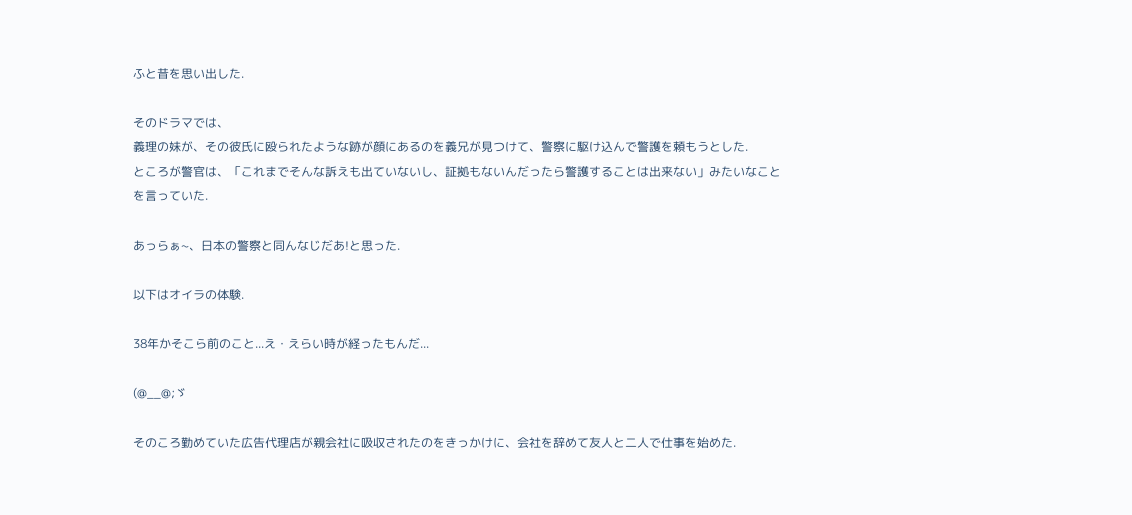ふと昔を思い出した.

そのドラマでは、
義理の妹が、その彼氏に殴られたような跡が顔にあるのを義兄が見つけて、警察に駆け込んで警護を頼もうとした.
ところが警官は、「これまでそんな訴えも出ていないし、証拠もないんだったら警護することは出来ない」みたいなことを言っていた.

あっらぁ~、日本の警察と同んなじだあ!と思った.

以下はオイラの体験.

38年かそこら前のこと...え・えらい時が経ったもんだ...

(@__@;ゞ

そのころ勤めていた広告代理店が親会社に吸収されたのをきっかけに、会社を辞めて友人と二人で仕事を始めた.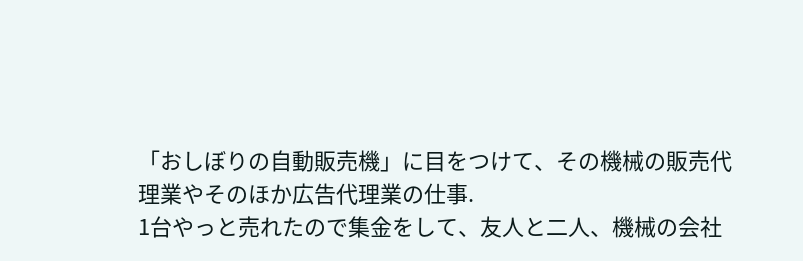「おしぼりの自動販売機」に目をつけて、その機械の販売代理業やそのほか広告代理業の仕事.
1台やっと売れたので集金をして、友人と二人、機械の会社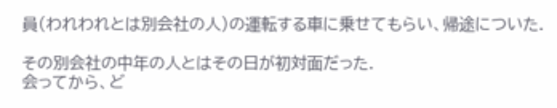員(われわれとは別会社の人)の運転する車に乗せてもらい、帰途についた.

その別会社の中年の人とはその日が初対面だった.
会ってから、ど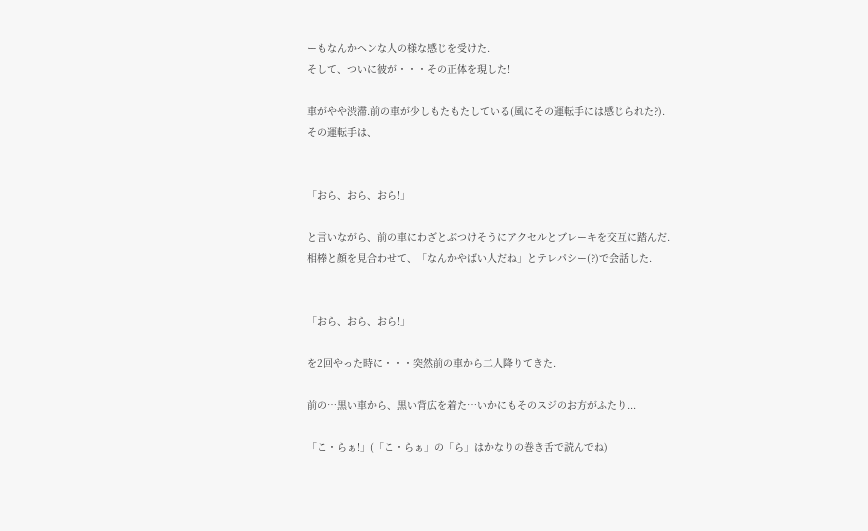ーもなんかヘンな人の様な感じを受けた.
そして、ついに彼が・・・その正体を現した!

車がやや渋滞.前の車が少しもたもたしている(風にその運転手には感じられた?).
その運転手は、


「おら、おら、おら!」

と言いながら、前の車にわざとぶつけそうにアクセルとブレーキを交互に踏んだ.
相棒と顔を見合わせて、「なんかやばい人だね」とテレパシー(?)で会話した.


「おら、おら、おら!」

を2回やった時に・・・突然前の車から二人降りてきた.

前の…黒い車から、黒い背広を着た…いかにもそのスジのお方がふたり...

「こ・らぁ!」(「こ・らぁ」の「ら」はかなりの巻き舌で読んでね)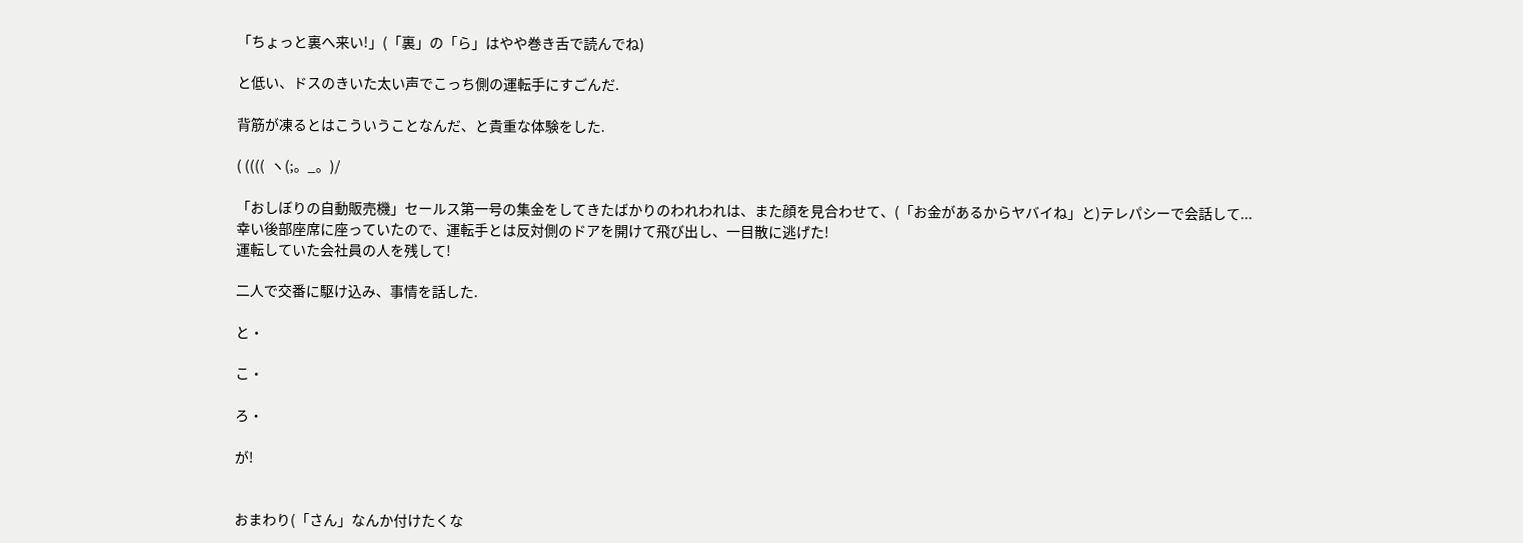「ちょっと裏へ来い!」(「裏」の「ら」はやや巻き舌で読んでね)

と低い、ドスのきいた太い声でこっち側の運転手にすごんだ.

背筋が凍るとはこういうことなんだ、と貴重な体験をした.

( ((((  ヽ(;。_。)/

「おしぼりの自動販売機」セールス第一号の集金をしてきたばかりのわれわれは、また顔を見合わせて、(「お金があるからヤバイね」と)テレパシーで会話して...
幸い後部座席に座っていたので、運転手とは反対側のドアを開けて飛び出し、一目散に逃げた!
運転していた会社員の人を残して!

二人で交番に駆け込み、事情を話した.

と・

こ・

ろ・

が!


おまわり(「さん」なんか付けたくな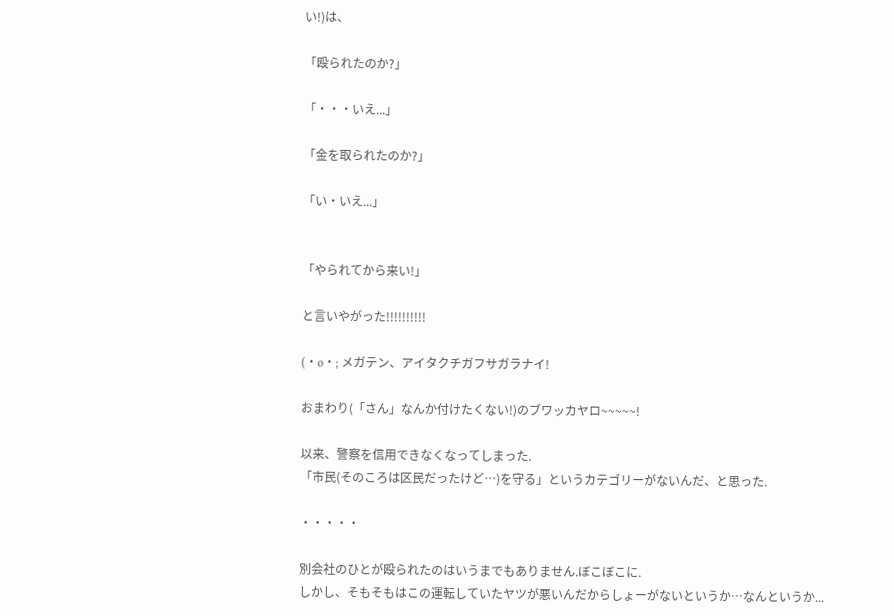い!)は、

「殴られたのか?」

「・・・いえ...」

「金を取られたのか?」

「い・いえ...」


「やられてから来い!」

と言いやがった!!!!!!!!!!

(・o・; メガテン、アイタクチガフサガラナイ!

おまわり(「さん」なんか付けたくない!)のブワッカヤロ~~~~~!

以来、警察を信用できなくなってしまった.
「市民(そのころは区民だったけど…)を守る」というカテゴリーがないんだ、と思った.

・・・・・

別会社のひとが殴られたのはいうまでもありません.ぼこぼこに.
しかし、そもそもはこの運転していたヤツが悪いんだからしょーがないというか…なんというか...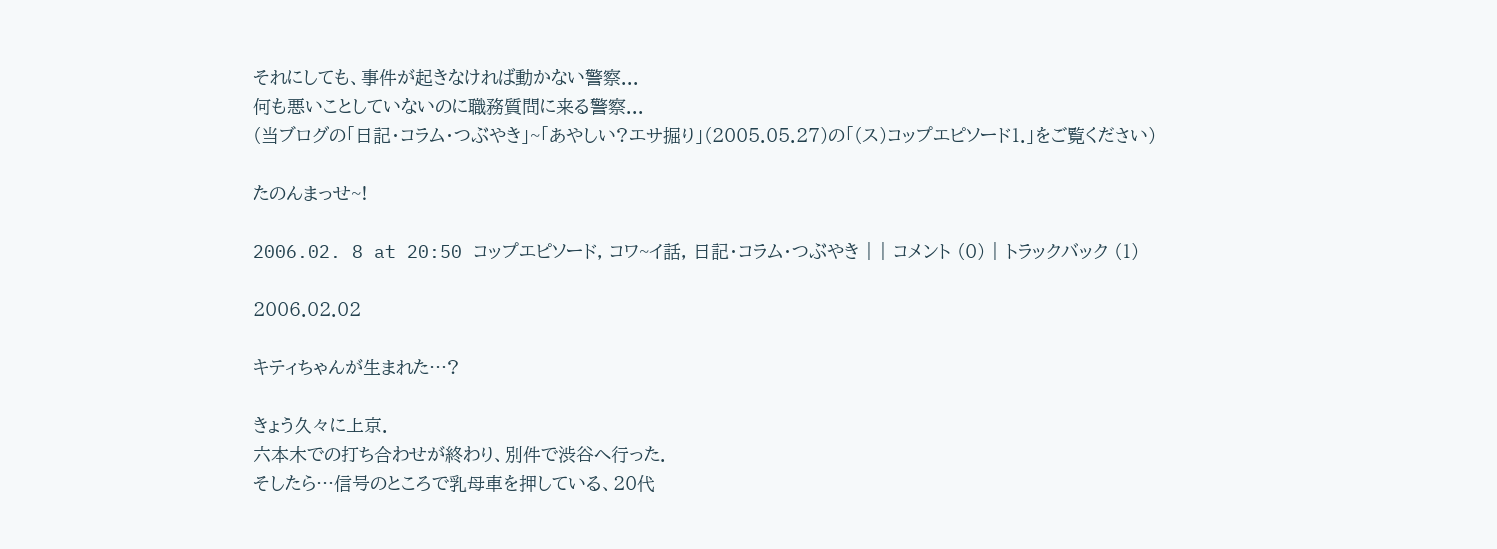それにしても、事件が起きなければ動かない警察...
何も悪いことしていないのに職務質問に来る警察...
(当ブログの「日記・コラム・つぶやき」~「あやしい?エサ掘り」(2005.05.27)の「(ス)コップエピソード1.」をご覧ください)

たのんまっせ~!

2006.02. 8 at 20:50 コップエピソード, コワ~イ話, 日記・コラム・つぶやき | | コメント (0) | トラックバック (1)

2006.02.02

キティちゃんが生まれた…?

きょう久々に上京.
六本木での打ち合わせが終わり、別件で渋谷へ行った.
そしたら…信号のところで乳母車を押している、20代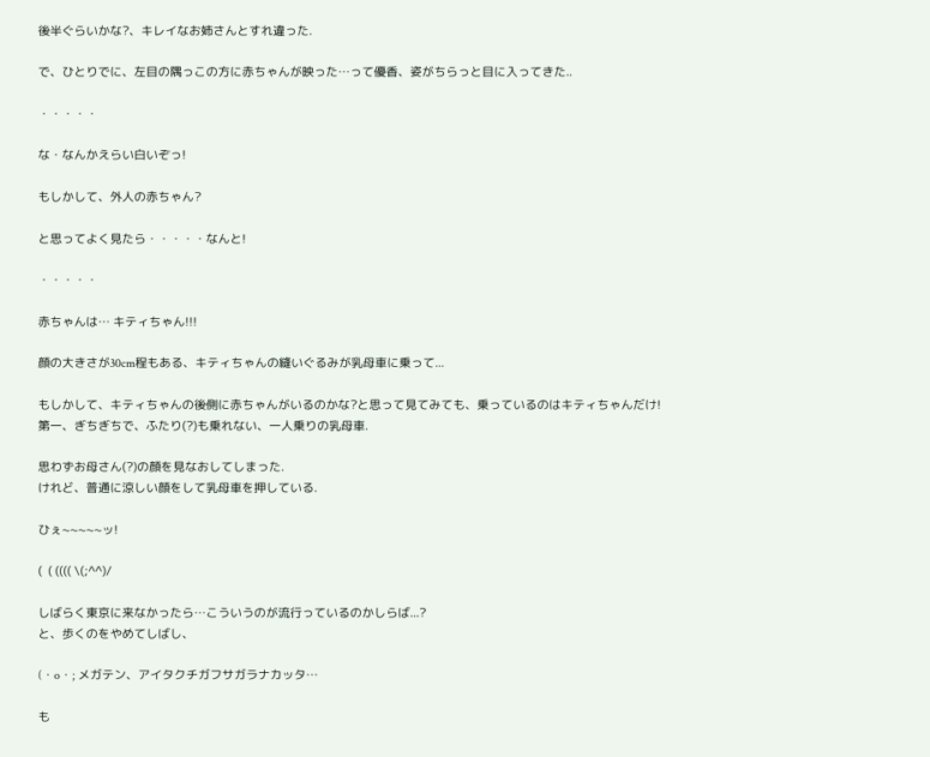後半ぐらいかな?、キレイなお姉さんとすれ違った.

で、ひとりでに、左目の隅っこの方に赤ちゃんが映った…って優香、姿がちらっと目に入ってきた..

・・・・・

な・なんかえらい白いぞっ!

もしかして、外人の赤ちゃん?

と思ってよく見たら・・・・・なんと!

・・・・・

赤ちゃんは… キティちゃん!!!

顔の大きさが30cm程もある、キティちゃんの縫いぐるみが乳母車に乗って...

もしかして、キティちゃんの後側に赤ちゃんがいるのかな?と思って見てみても、乗っているのはキティちゃんだけ!
第一、ぎちぎちで、ふたり(?)も乗れない、一人乗りの乳母車.

思わずお母さん(?)の顔を見なおしてしまった.
けれど、普通に涼しい顔をして乳母車を押している.

ひぇ~~~~~ッ!

(  ( (((( \(;^^)/

しばらく東京に来なかったら…こういうのが流行っているのかしらば...?
と、歩くのをやめてしばし、

(・o・; メガテン、アイタクチガフサガラナカッタ…

も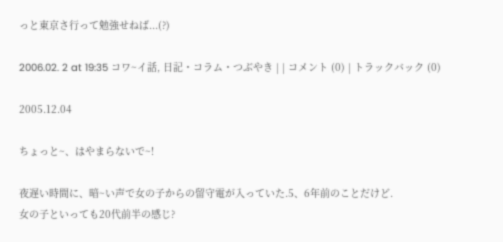っと東京さ行って勉強せねば...(?)

2006.02. 2 at 19:35 コワ~イ話, 日記・コラム・つぶやき | | コメント (0) | トラックバック (0)

2005.12.04

ちょっと~、はやまらないで~!

夜遅い時間に、暗~い声で女の子からの留守電が入っていた.5、6年前のことだけど.
女の子といっても20代前半の感じ?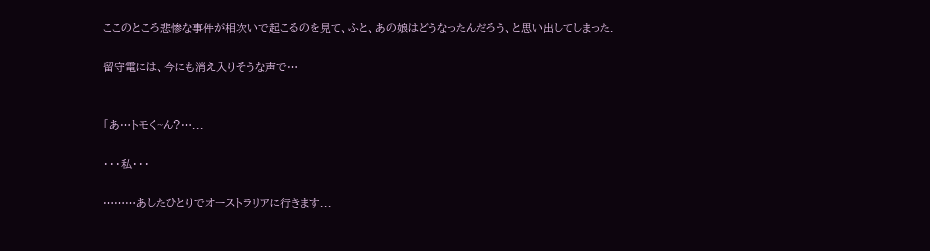ここのところ悲惨な事件が相次いで起こるのを見て、ふと、あの娘はどうなったんだろう、と思い出してしまった.

留守電には、今にも消え入りそうな声で…


「あ…トモく~ん?…...

・・・私・・・

………あしたひとりでオーストラリアに行きます...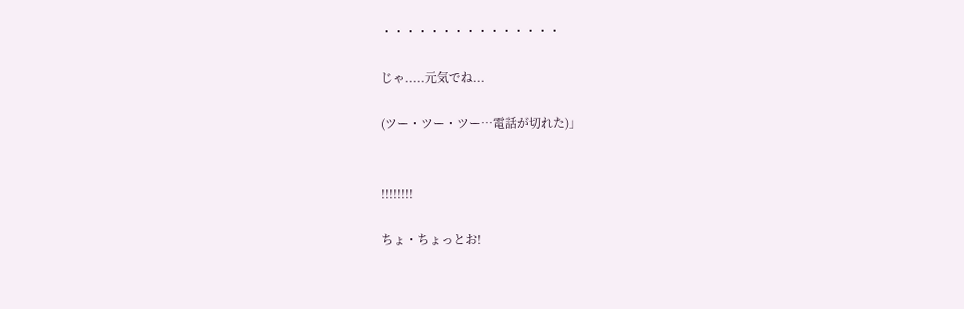・・・・・・・・・・・・・・・

じゃ.....元気でね...

(ツー・ツー・ツー…電話が切れた)」


!!!!!!!!

ちょ・ちょっとお!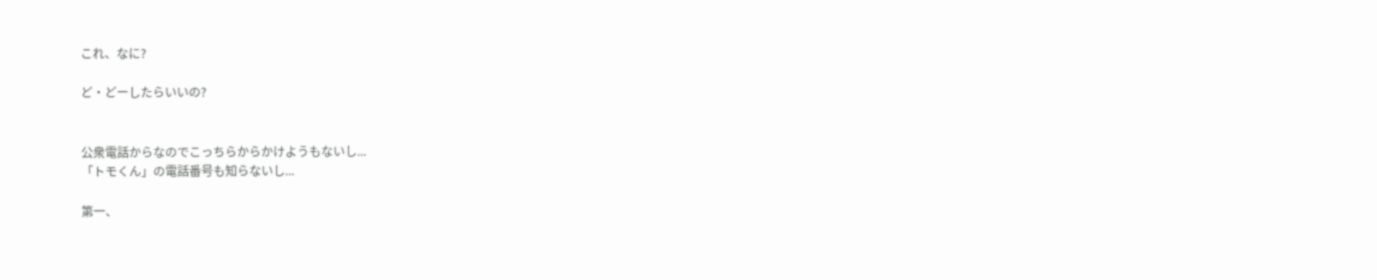これ、なに?

ど・どーしたらいいの?


公衆電話からなのでこっちらからかけようもないし...
「トモくん」の電話番号も知らないし...

第一、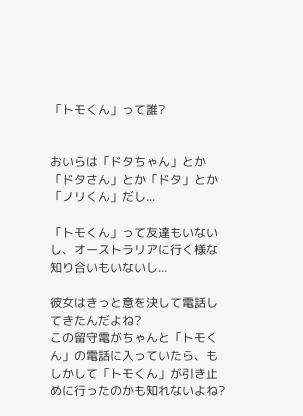「トモくん」って誰?


おいらは「ドタちゃん」とか「ドタさん」とか「ドタ」とか「ノリくん」だし...

「トモくん」って友達もいないし、オーストラリアに行く様な知り合いもいないし...

彼女はきっと意を決して電話してきたんだよね?
この留守電がちゃんと「トモくん」の電話に入っていたら、もしかして「トモくん」が引き止めに行ったのかも知れないよね?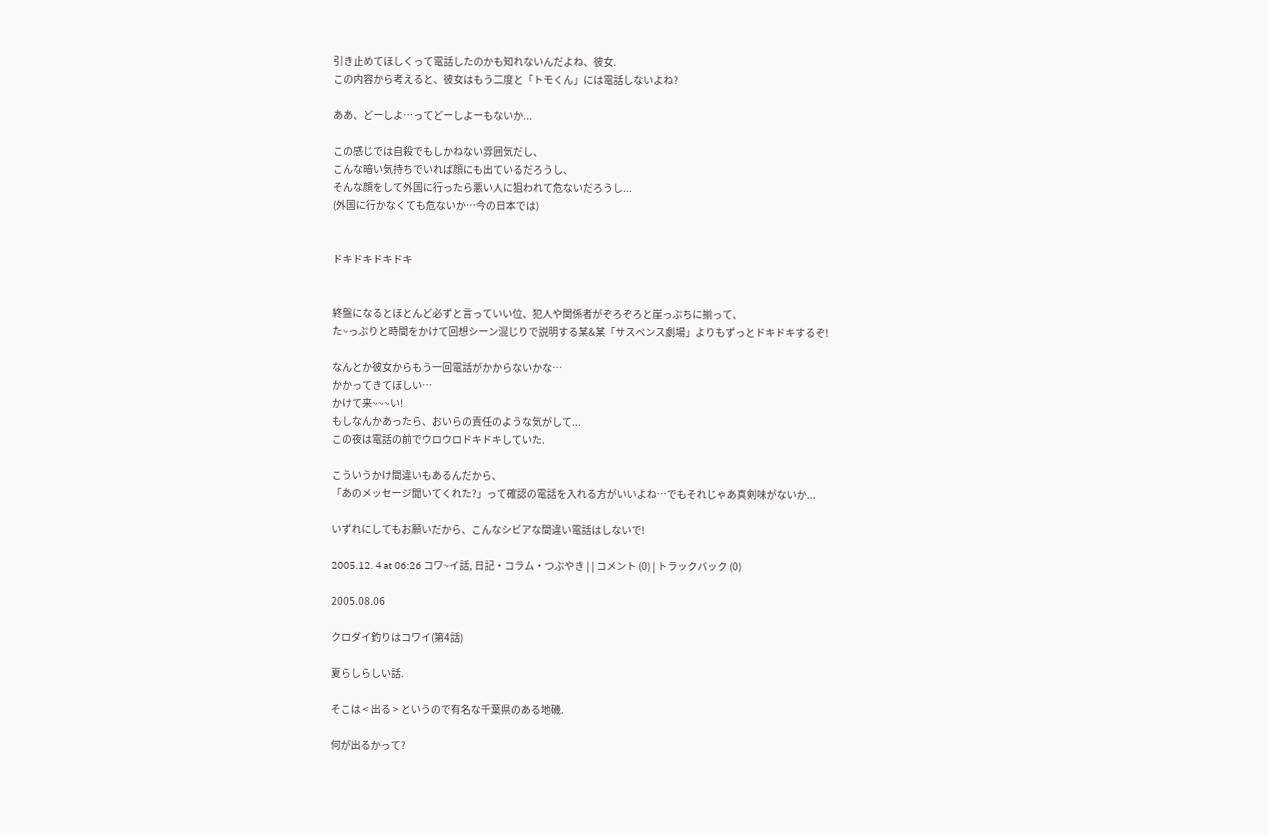引き止めてほしくって電話したのかも知れないんだよね、彼女.
この内容から考えると、彼女はもう二度と「トモくん」には電話しないよね?

ああ、どーしよ…ってどーしよーもないか...

この感じでは自殺でもしかねない雰囲気だし、
こんな暗い気持ちでいれば顔にも出ているだろうし、
そんな顔をして外国に行ったら悪い人に狙われて危ないだろうし...
(外国に行かなくても危ないか…今の日本では)


ドキドキドキドキ


終盤になるとほとんど必ずと言っていい位、犯人や関係者がぞろぞろと崖っぷちに揃って、
た~っぷりと時間をかけて回想シーン混じりで説明する某&某「サスペンス劇場」よりもずっとドキドキするぞ!

なんとか彼女からもう一回電話がかからないかな…
かかってきてほしい…
かけて来~~~い!
もしなんかあったら、おいらの責任のような気がして...
この夜は電話の前でウロウロドキドキしていた.

こういうかけ間違いもあるんだから、
「あのメッセージ聞いてくれた?」って確認の電話を入れる方がいいよね…でもそれじゃあ真剣味がないか...

いずれにしてもお願いだから、こんなシビアな間違い電話はしないで!

2005.12. 4 at 06:26 コワ~イ話, 日記・コラム・つぶやき | | コメント (0) | トラックバック (0)

2005.08.06

クロダイ釣りはコワイ(第4話)

夏らしらしい話.

そこは < 出る > というので有名な千葉県のある地磯.

何が出るかって?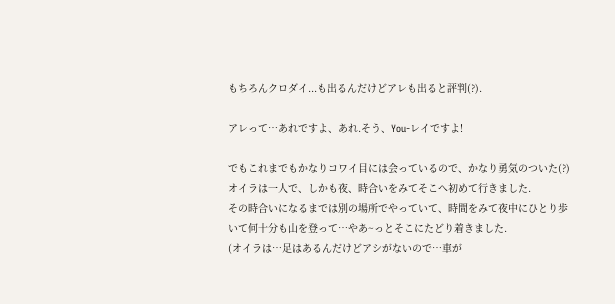もちろんクロダイ...も出るんだけどアレも出ると評判(?).

アレって…あれですよ、あれ.そう、You-レイですよ!

でもこれまでもかなりコワイ目には会っているので、かなり勇気のついた(?)オイラは一人で、しかも夜、時合いをみてそこへ初めて行きました.
その時合いになるまでは別の場所でやっていて、時間をみて夜中にひとり歩いて何十分も山を登って…やあ~っとそこにたどり着きました.
(オイラは…足はあるんだけどアシがないので…車が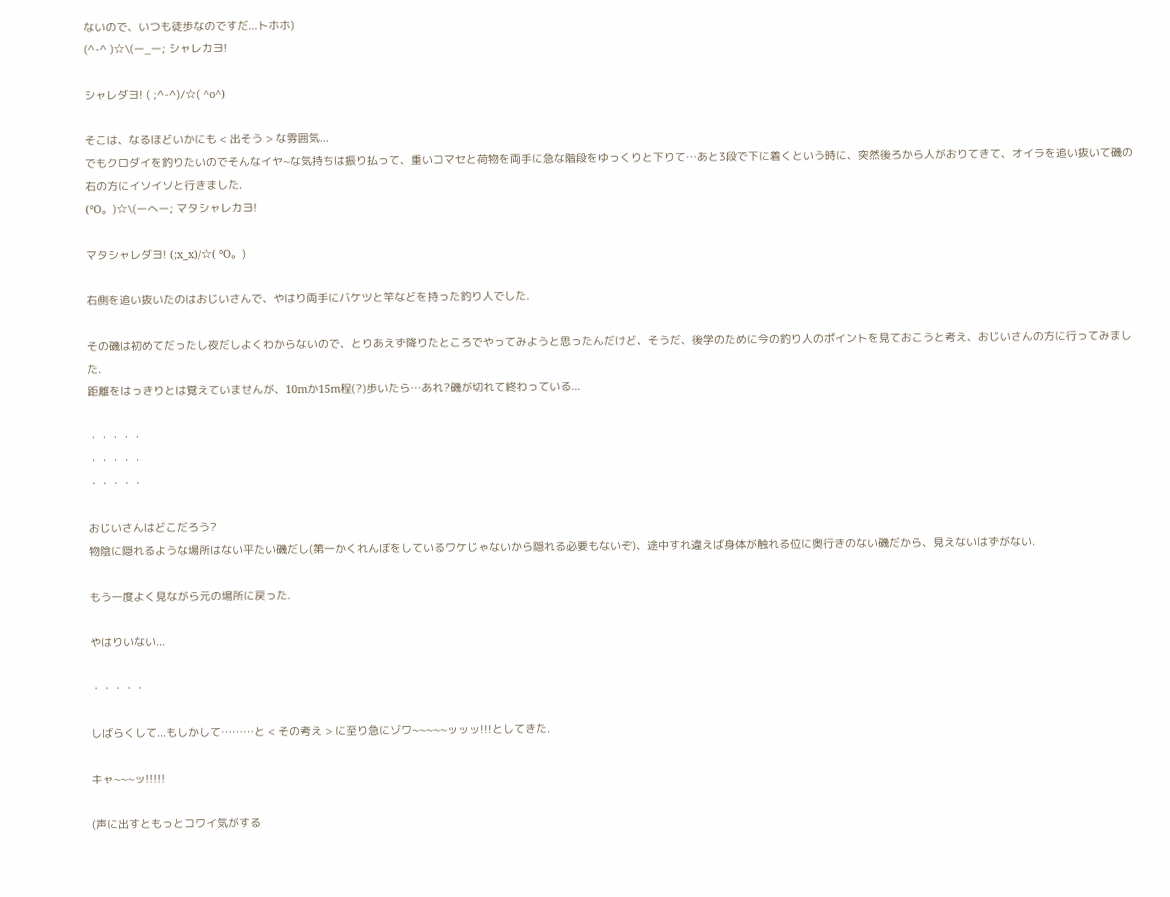ないので、いつも徒歩なのですだ...トホホ)
(^-^ )☆\(ー_ー; シャレカヨ!

シャレダヨ! ( ;^-^)/☆( ^o^)

そこは、なるほどいかにも < 出そう > な雰囲気...
でもクロダイを釣りたいのでそんなイヤ~な気持ちは振り払って、重いコマセと荷物を両手に急な階段をゆっくりと下りて…あと3段で下に着くという時に、突然後ろから人がおりてきて、オイラを追い抜いて磯の右の方にイソイソと行きました.
(°O。)☆\(ーへー; マタシャレカヨ!

マタシャレダヨ! (;x_x)/☆( °O。)

右側を追い抜いたのはおじいさんで、やはり両手にバケツと竿などを持った釣り人でした.

その磯は初めてだったし夜だしよくわからないので、とりあえず降りたところでやってみようと思ったんだけど、そうだ、後学のために今の釣り人のポイントを見ておこうと考え、おじいさんの方に行ってみました.
距離をはっきりとは覚えていませんが、10mか15m程(?)歩いたら…あれ?磯が切れて終わっている...

・・・・・
・・・・・
・・・・・

おじいさんはどこだろう?
物陰に隠れるような場所はない平たい磯だし(第一かくれんぼをしているワケじゃないから隠れる必要もないぞ)、途中すれ違えば身体が触れる位に奥行きのない磯だから、見えないはずがない.

もう一度よく見ながら元の場所に戻った.

やはりいない...

・・・・・

しばらくして...もしかして………と < その考え > に至り急にゾワ~~~~~ッッッ!!!としてきた.

キャ~~~ッ!!!!!

(声に出すともっとコワイ気がする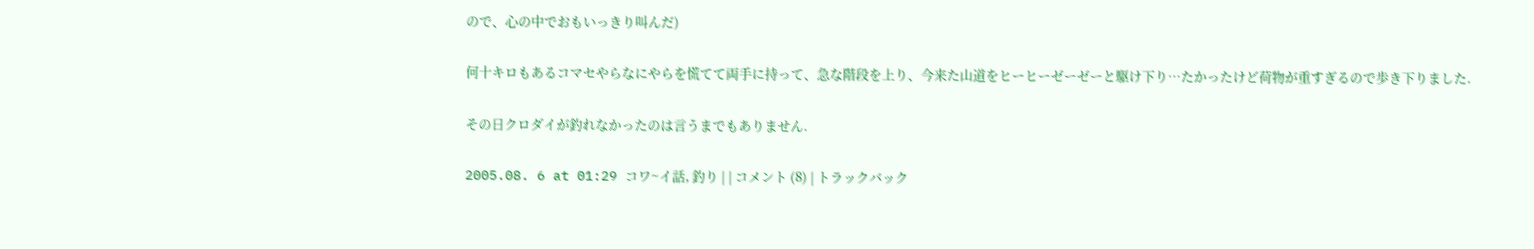ので、心の中でおもいっきり叫んだ)

何十キロもあるコマセやらなにやらを慌てて両手に持って、急な階段を上り、今来た山道をヒーヒーゼーゼーと駆け下り…たかったけど荷物が重すぎるので歩き下りました.

その日クロダイが釣れなかったのは言うまでもありません.

2005.08. 6 at 01:29 コワ~イ話, 釣り | | コメント (8) | トラックバック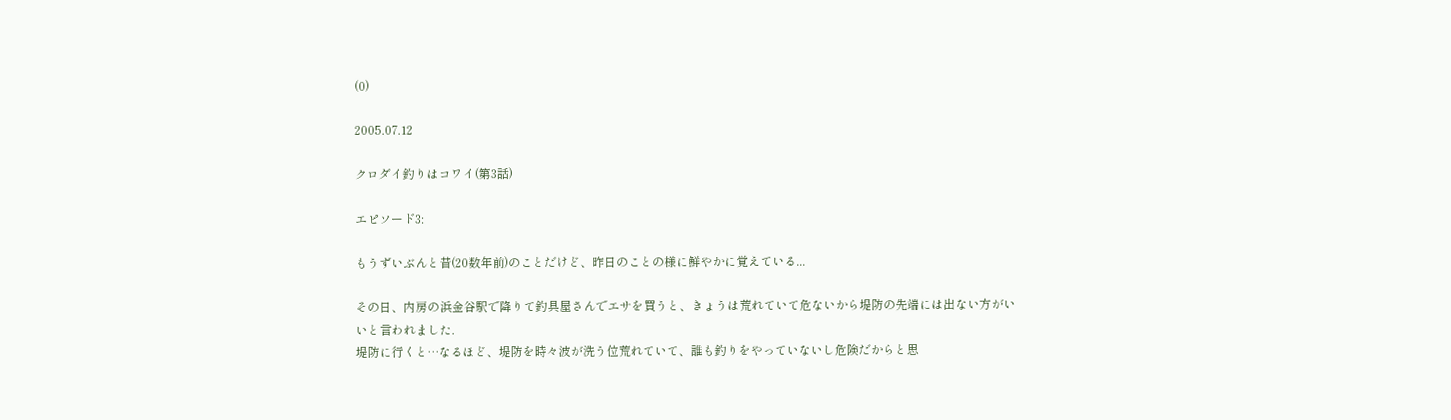(0)

2005.07.12

クロダイ釣りはコワイ(第3話)

エピソード3:

もうずいぶんと昔(20数年前)のことだけど、昨日のことの様に鮮やかに覚えている...

その日、内房の浜金谷駅で降りて釣具屋さんでエサを買うと、きょうは荒れていて危ないから堤防の先端には出ない方がいいと言われました.
堤防に行くと…なるほど、堤防を時々波が洗う位荒れていて、誰も釣りをやっていないし危険だからと思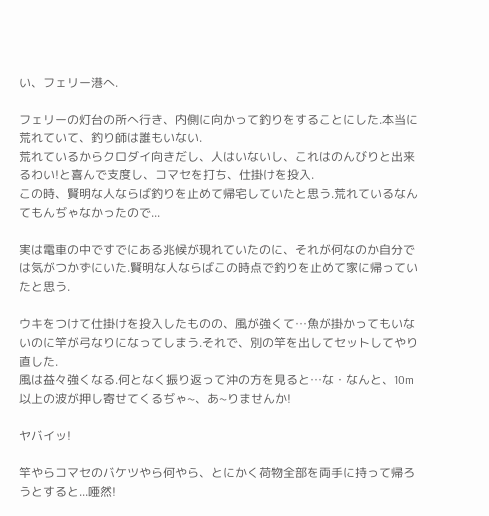い、フェリー港へ.

フェリーの灯台の所へ行き、内側に向かって釣りをすることにした.本当に荒れていて、釣り師は誰もいない.
荒れているからクロダイ向きだし、人はいないし、これはのんびりと出来るわい!と喜んで支度し、コマセを打ち、仕掛けを投入.
この時、賢明な人ならば釣りを止めて帰宅していたと思う.荒れているなんてもんぢゃなかったので...

実は電車の中ですでにある兆候が現れていたのに、それが何なのか自分では気がつかずにいた.賢明な人ならばこの時点で釣りを止めて家に帰っていたと思う.

ウキをつけて仕掛けを投入したものの、風が強くて…魚が掛かってもいないのに竿が弓なりになってしまう.それで、別の竿を出してセットしてやり直した.
風は益々強くなる.何となく振り返って沖の方を見ると…な・なんと、10m以上の波が押し寄せてくるぢゃ~、あ~りませんか!

ヤバイッ!

竿やらコマセのバケツやら何やら、とにかく荷物全部を両手に持って帰ろうとすると...唖然!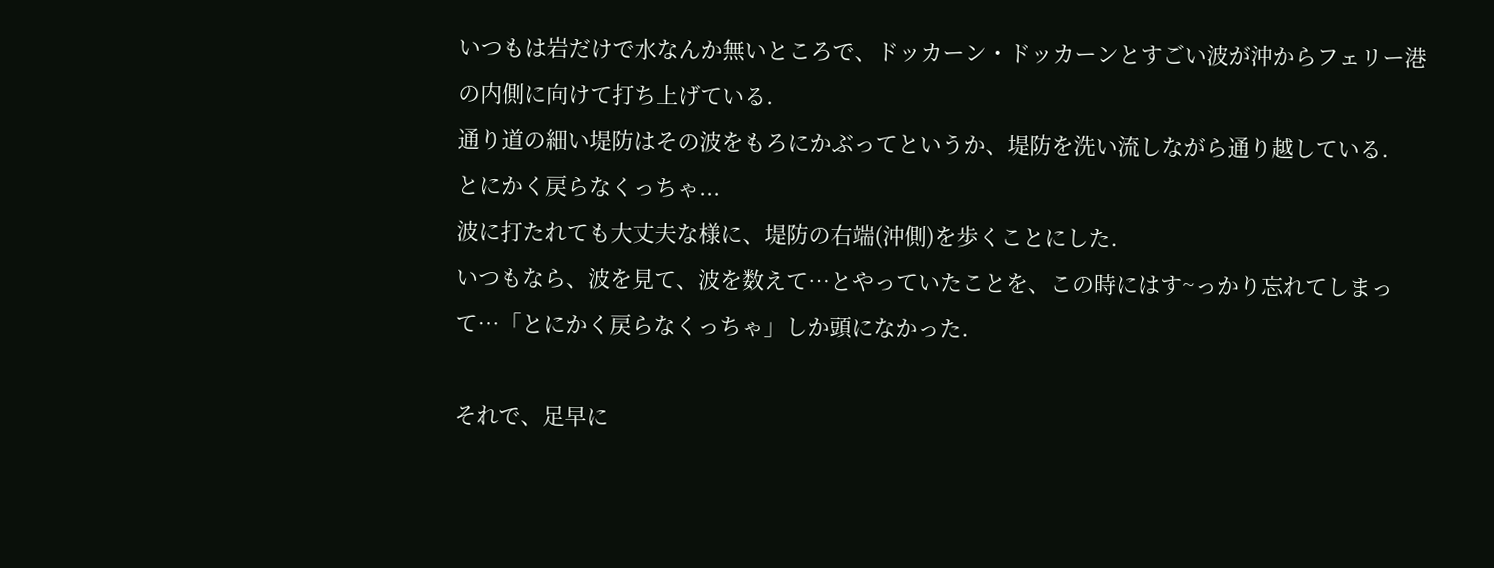いつもは岩だけで水なんか無いところで、ドッカーン・ドッカーンとすごい波が沖からフェリー港の内側に向けて打ち上げている.
通り道の細い堤防はその波をもろにかぶってというか、堤防を洗い流しながら通り越している.
とにかく戻らなくっちゃ...
波に打たれても大丈夫な様に、堤防の右端(沖側)を歩くことにした.
いつもなら、波を見て、波を数えて…とやっていたことを、この時にはす~っかり忘れてしまって…「とにかく戻らなくっちゃ」しか頭になかった.

それで、足早に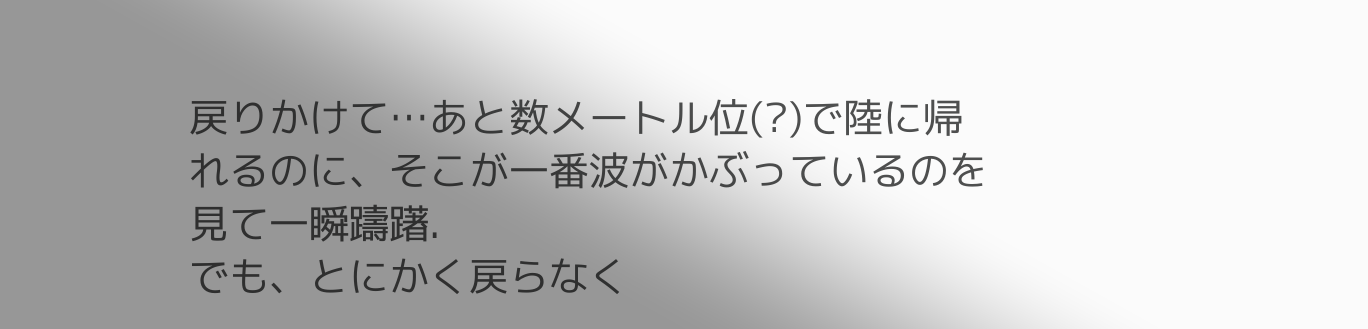戻りかけて…あと数メートル位(?)で陸に帰れるのに、そこが一番波がかぶっているのを見て一瞬躊躇.
でも、とにかく戻らなく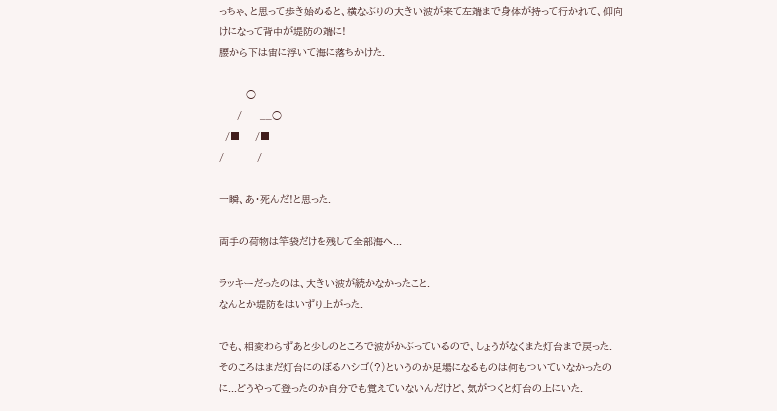っちゃ、と思って歩き始めると、横なぶりの大きい波が来て左端まで身体が持って行かれて、仰向けになって背中が堤防の端に!
腰から下は宙に浮いて海に落ちかけた.

         ○
      /      __○
  /■     /■
/           /

一瞬、あ・死んだ!と思った.

両手の荷物は竿袋だけを残して全部海へ...

ラッキーだったのは、大きい波が続かなかったこと.
なんとか堤防をはいずり上がった.

でも、相変わらずあと少しのところで波がかぶっているので、しょうがなくまた灯台まで戻った.
そのころはまだ灯台にのぼるハシゴ(?)というのか足場になるものは何もついていなかったのに...どうやって登ったのか自分でも覚えていないんだけど、気がつくと灯台の上にいた.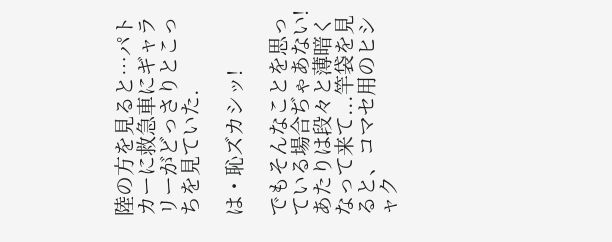陸の方を見ると…パトカーに救急車にギャラリーがどっさりとこっちを見ていた.

は・恥ズカシッ!

でもそんなことを思っている場合ぢゃあない!
あたりは段々と薄暗くなって来て...竿袋を見ると、コマセ用のヒシャク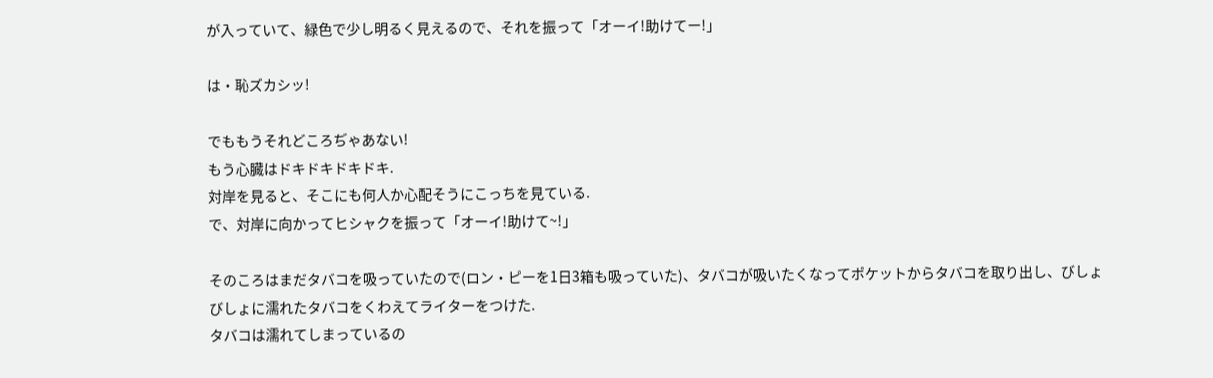が入っていて、緑色で少し明るく見えるので、それを振って「オーイ!助けてー!」

は・恥ズカシッ!

でももうそれどころぢゃあない!
もう心臓はドキドキドキドキ.
対岸を見ると、そこにも何人か心配そうにこっちを見ている.
で、対岸に向かってヒシャクを振って「オーイ!助けて~!」

そのころはまだタバコを吸っていたので(ロン・ピーを1日3箱も吸っていた)、タバコが吸いたくなってポケットからタバコを取り出し、びしょびしょに濡れたタバコをくわえてライターをつけた.
タバコは濡れてしまっているの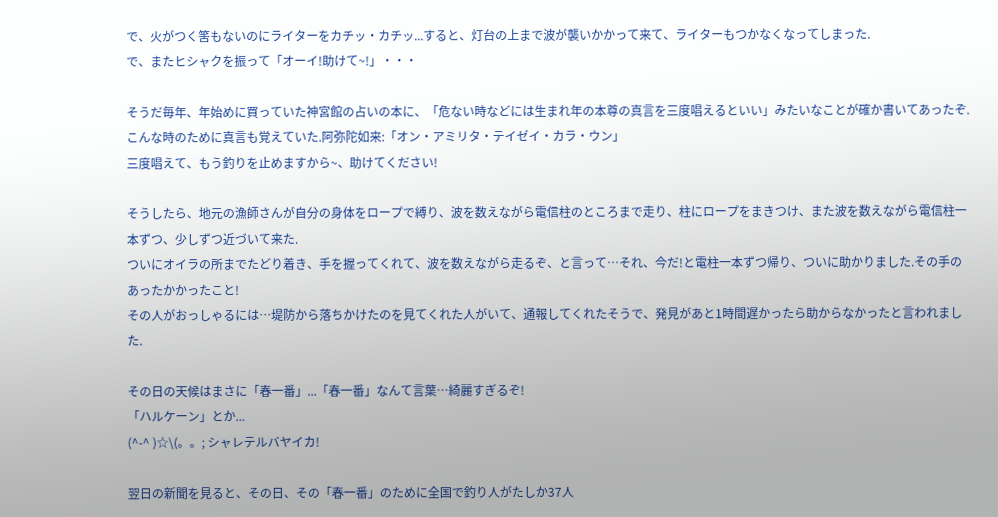で、火がつく筈もないのにライターをカチッ・カチッ...すると、灯台の上まで波が襲いかかって来て、ライターもつかなくなってしまった.
で、またヒシャクを振って「オーイ!助けて~!」・・・

そうだ毎年、年始めに買っていた神宮館の占いの本に、「危ない時などには生まれ年の本尊の真言を三度唱えるといい」みたいなことが確か書いてあったぞ.
こんな時のために真言も覚えていた.阿弥陀如来:「オン・アミリタ・テイゼイ・カラ・ウン」
三度唱えて、もう釣りを止めますから~、助けてください!

そうしたら、地元の漁師さんが自分の身体をロープで縛り、波を数えながら電信柱のところまで走り、柱にロープをまきつけ、また波を数えながら電信柱一本ずつ、少しずつ近づいて来た.
ついにオイラの所までたどり着き、手を握ってくれて、波を数えながら走るぞ、と言って…それ、今だ!と電柱一本ずつ帰り、ついに助かりました.その手のあったかかったこと!
その人がおっしゃるには…堤防から落ちかけたのを見てくれた人がいて、通報してくれたそうで、発見があと1時間遅かったら助からなかったと言われました.

その日の天候はまさに「春一番」...「春一番」なんて言葉…綺麗すぎるぞ!
「ハルケーン」とか...
(^-^ )☆\(。。; シャレテルバヤイカ!

翌日の新聞を見ると、その日、その「春一番」のために全国で釣り人がたしか37人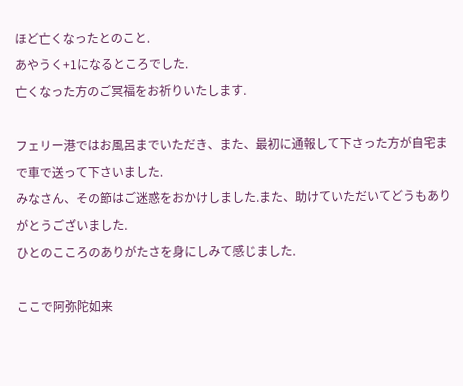ほど亡くなったとのこと.
あやうく+1になるところでした.
亡くなった方のご冥福をお祈りいたします.

フェリー港ではお風呂までいただき、また、最初に通報して下さった方が自宅まで車で送って下さいました.
みなさん、その節はご迷惑をおかけしました.また、助けていただいてどうもありがとうございました.
ひとのこころのありがたさを身にしみて感じました.

ここで阿弥陀如来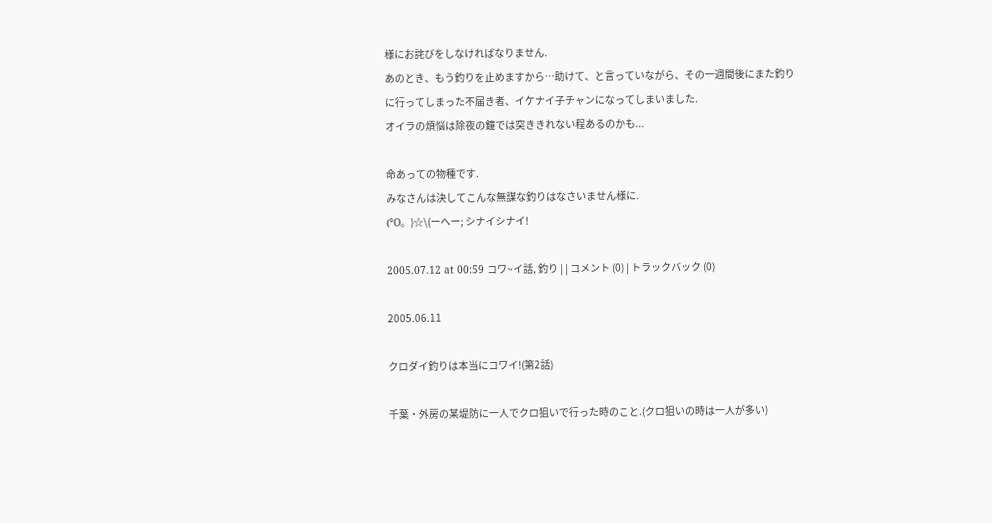様にお詫びをしなければなりません.
あのとき、もう釣りを止めますから…助けて、と言っていながら、その一週間後にまた釣りに行ってしまった不届き者、イケナイ子チャンになってしまいました.
オイラの煩悩は除夜の鐘では突ききれない程あるのかも...

命あっての物種です.
みなさんは決してこんな無謀な釣りはなさいません様に.
(°O。)☆\(ーへー; シナイシナイ!

2005.07.12 at 00:59 コワ~イ話, 釣り | | コメント (0) | トラックバック (0)

2005.06.11

クロダイ釣りは本当にコワイ!(第2話)

千葉・外房の某堤防に一人でクロ狙いで行った時のこと.(クロ狙いの時は一人が多い)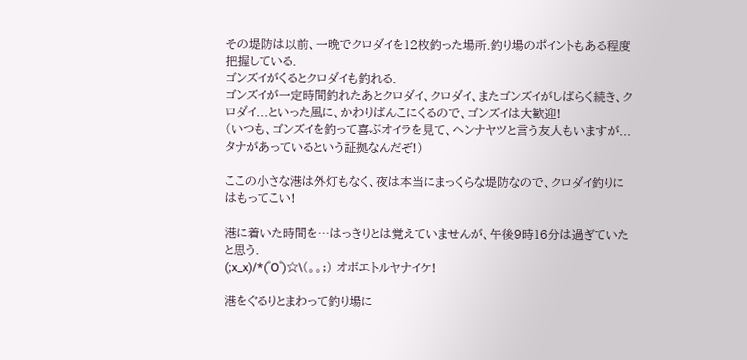その堤防は以前、一晩でクロダイを12枚釣った場所.釣り場のポイントもある程度把握している.
ゴンズイがくるとクロダイも釣れる.
ゴンズイが一定時間釣れたあとクロダイ、クロダイ、またゴンズイがしばらく続き、クロダイ...といった風に、かわりばんこにくるので、ゴンズイは大歓迎!
(いつも、ゴンズイを釣って喜ぶオイラを見て、ヘンナヤツと言う友人もいますが...タナがあっているという証拠なんだぞ!)

ここの小さな港は外灯もなく、夜は本当にまっくらな堤防なので、クロダイ釣りにはもってこい!

港に着いた時間を…はっきりとは覚えていませんが、午後9時16分は過ぎていたと思う.
(;x_x)/*(゜O゜)☆\(。。;) オボエトルヤナイケ!

港をぐるりとまわって釣り場に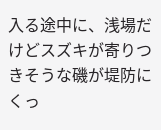入る途中に、浅場だけどスズキが寄りつきそうな磯が堤防にくっ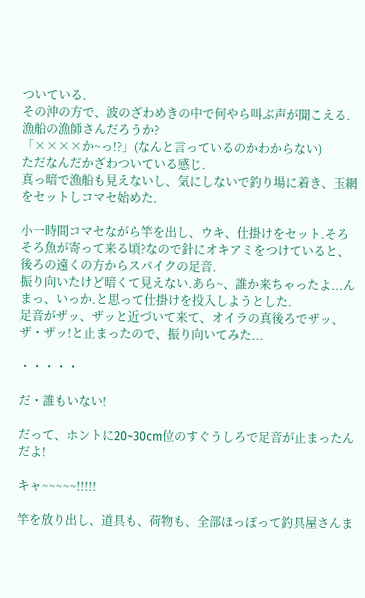ついている.
その沖の方で、波のざわめきの中で何やら叫ぶ声が聞こえる.漁船の漁師さんだろうか?
「××××か~っ!?」(なんと言っているのかわからない)
ただなんだかざわついている感じ.
真っ暗で漁船も見えないし、気にしないで釣り場に着き、玉網をセットしコマセ始めた.

小一時間コマセながら竿を出し、ウキ、仕掛けをセット.そろそろ魚が寄って来る頃?なので針にオキアミをつけていると、後ろの遠くの方からスパイクの足音.
振り向いたけど暗くて見えない.あら~、誰か来ちゃったよ...んまっ、いっか.と思って仕掛けを投入しようとした.
足音がザッ、ザッと近づいて来て、オイラの真後ろでザッ、ザ・ザッ!と止まったので、振り向いてみた...

・・・・・

だ・誰もいない!

だって、ホントに20~30cm位のすぐうしろで足音が止まったんだよ!

キャ~~~~~!!!!!

竿を放り出し、道具も、荷物も、全部ほっぽって釣具屋さんま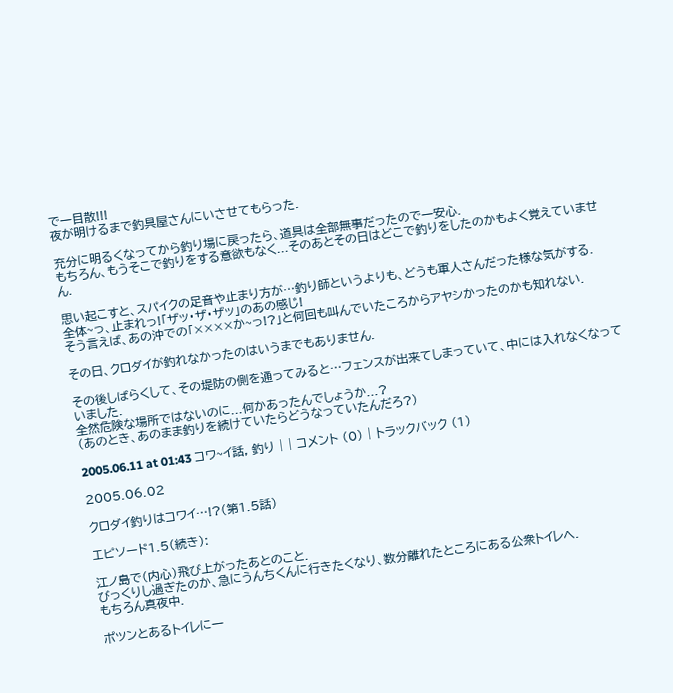で一目散!!!
夜が明けるまで釣具屋さんにいさせてもらった.

充分に明るくなってから釣り場に戻ったら、道具は全部無事だったので一安心.
もちろん、もうそこで釣りをする意欲もなく...そのあとその日はどこで釣りをしたのかもよく覚えていません.

思い起こすと、スパイクの足音や止まり方が…釣り師というよりも、どうも軍人さんだった様な気がする.
全体~っ、止まれっ!「ザッ・ザ・ザッ」のあの感じ!
そう言えば、あの沖での「××××か~っ!?」と何回も叫んでいたころからアヤシかったのかも知れない.

その日、クロダイが釣れなかったのはいうまでもありません.

その後しばらくして、その堤防の側を通ってみると…フェンスが出来てしまっていて、中には入れなくなっていました.
全然危険な場所ではないのに...何かあったんでしょうか...?
(あのとき、あのまま釣りを続けていたらどうなっていたんだろ?)

2005.06.11 at 01:43 コワ~イ話, 釣り | | コメント (0) | トラックバック (1)

2005.06.02

クロダイ釣りはコワイ…!?(第1.5話)

エピソード1.5(続き):

江ノ島で(内心)飛び上がったあとのこと.
びっくりし過ぎたのか、急にうんちくんに行きたくなり、数分離れたところにある公衆トイレへ.
もちろん真夜中.

ポツンとあるトイレに一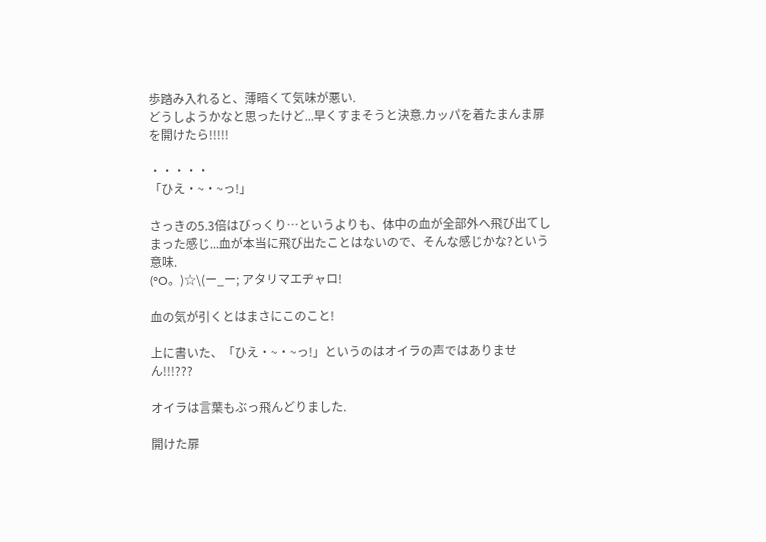歩踏み入れると、薄暗くて気味が悪い.
どうしようかなと思ったけど...早くすまそうと決意.カッパを着たまんま扉を開けたら!!!!!

・・・・・
「ひえ・~・~っ!」

さっきの5.3倍はびっくり…というよりも、体中の血が全部外へ飛び出てしまった感じ...血が本当に飛び出たことはないので、そんな感じかな?という意味.
(°O。)☆\(ー_ー; アタリマエヂャロ!

血の気が引くとはまさにこのこと!

上に書いた、「ひえ・~・~っ!」というのはオイラの声ではありません!!!???

オイラは言葉もぶっ飛んどりました.

開けた扉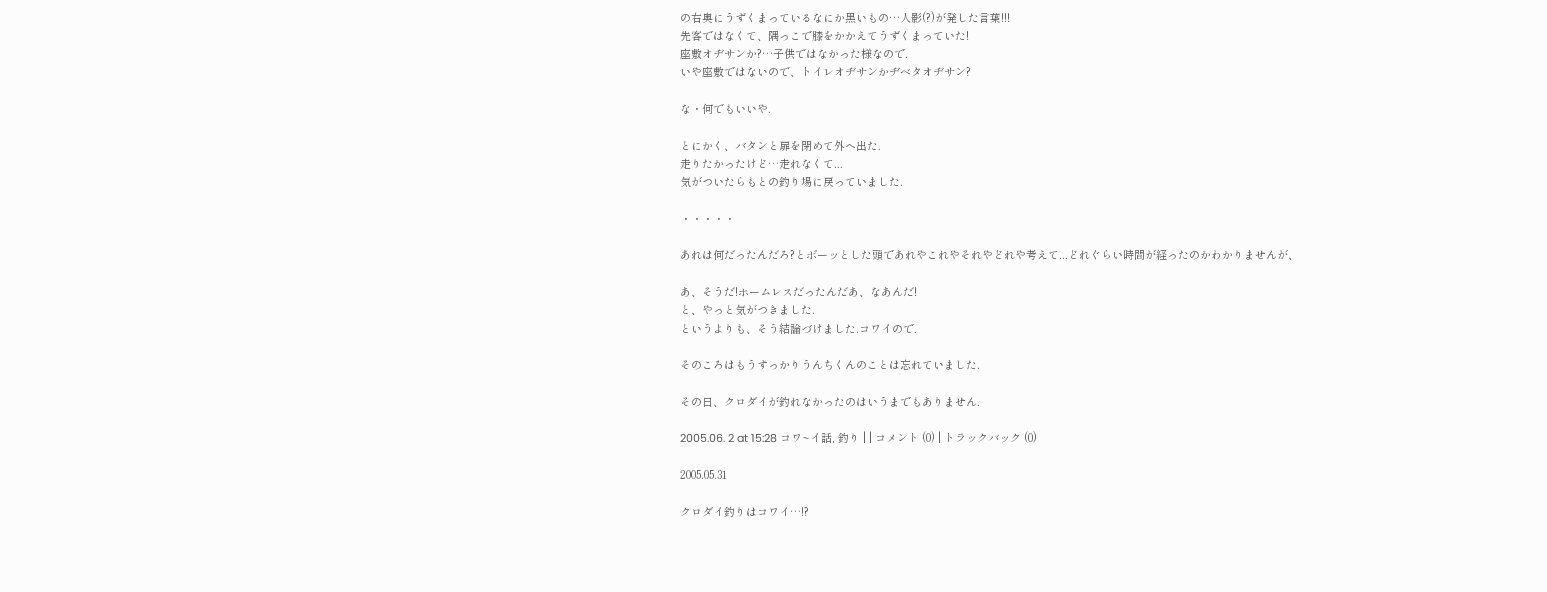の右奥にうずくまっているなにか黒いもの…人影(?)が発した言葉!!!
先客ではなくて、隅っこで膝をかかえてうずくまっていた!
座敷オヂサンか?…子供ではなかった様なので.
いや座敷ではないので、トイレオヂサンかヂベタオヂサン?

な・何でもいいや.

とにかく、バタンと扉を閉めて外へ出た.
走りたかったけど…走れなくて...
気がついたらもとの釣り場に戻っていました.

・・・・・

あれは何だったんだろ?とボーッとした頭であれやこれやそれやどれや考えて...どれぐらい時間が経ったのかわかりませんが、

あ、そうだ!ホームレスだったんだあ、なあんだ!
と、やっと気がつきました.
というよりも、そう結論づけました.コワイので.

そのころはもうすっかりうんちくんのことは忘れていました.

その日、クロダイが釣れなかったのはいうまでもありません.

2005.06. 2 at 15:28 コワ~イ話, 釣り | | コメント (0) | トラックバック (0)

2005.05.31

クロダイ釣りはコワイ…!?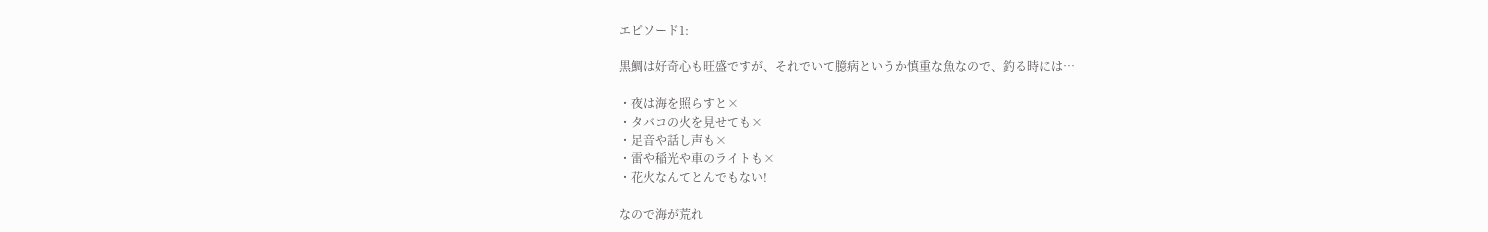エピソード1:

黒鯛は好奇心も旺盛ですが、それでいて臆病というか慎重な魚なので、釣る時には…

・夜は海を照らすと×
・タバコの火を見せても×
・足音や話し声も×
・雷や稲光や車のライトも×
・花火なんてとんでもない!

なので海が荒れ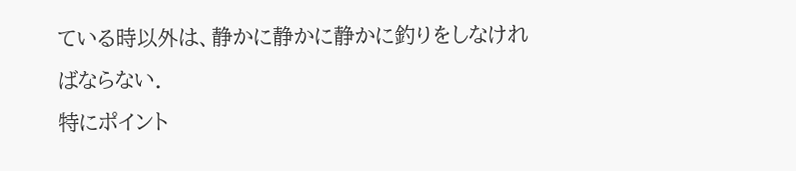ている時以外は、静かに静かに静かに釣りをしなければならない.
特にポイント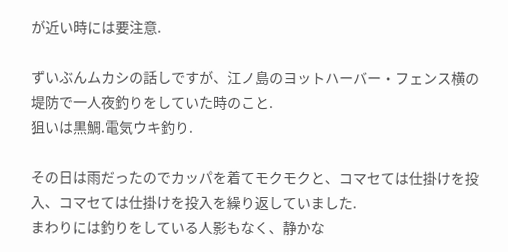が近い時には要注意.

ずいぶんムカシの話しですが、江ノ島のヨットハーバー・フェンス横の堤防で一人夜釣りをしていた時のこと.
狙いは黒鯛.電気ウキ釣り.

その日は雨だったのでカッパを着てモクモクと、コマセては仕掛けを投入、コマセては仕掛けを投入を繰り返していました.
まわりには釣りをしている人影もなく、静かな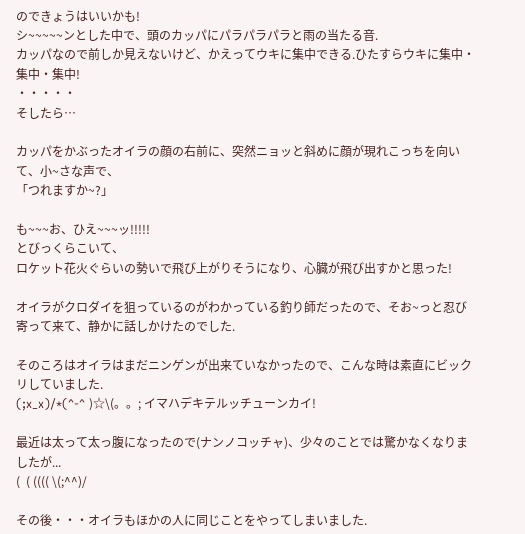のできょうはいいかも!
シ~~~~~ンとした中で、頭のカッパにパラパラパラと雨の当たる音.
カッパなので前しか見えないけど、かえってウキに集中できる.ひたすらウキに集中・集中・集中!
・・・・・
そしたら…

カッパをかぶったオイラの顔の右前に、突然ニョッと斜めに顔が現れこっちを向いて、小~さな声で、
「つれますか~?」

も~~~お、ひえ~~~ッ!!!!!
とびっくらこいて、
ロケット花火ぐらいの勢いで飛び上がりそうになり、心臓が飛び出すかと思った!

オイラがクロダイを狙っているのがわかっている釣り師だったので、そお~っと忍び寄って来て、静かに話しかけたのでした.

そのころはオイラはまだニンゲンが出来ていなかったので、こんな時は素直にビックリしていました.
(;x_x)/*(^-^ )☆\(。。; イマハデキテルッチューンカイ!

最近は太って太っ腹になったので(ナンノコッチャ)、少々のことでは驚かなくなりましたが...
(  ( (((( \(;^^)/

その後・・・オイラもほかの人に同じことをやってしまいました.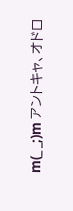m(_ _;)m アントキャ、オドロ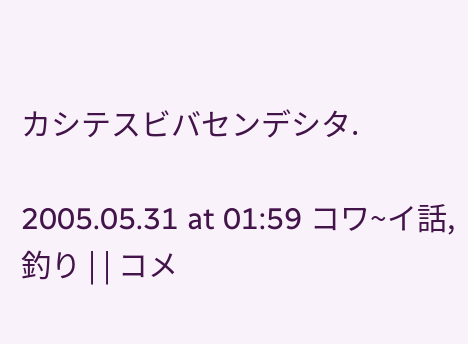カシテスビバセンデシタ.

2005.05.31 at 01:59 コワ~イ話, 釣り | | コメ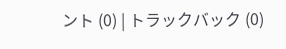ント (0) | トラックバック (0)